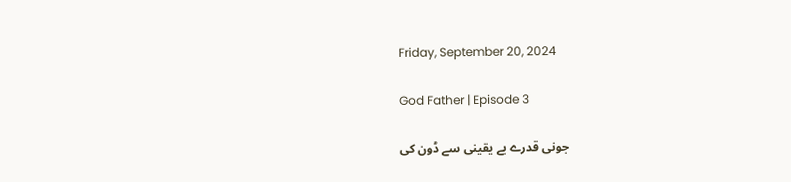Friday, September 20, 2024

God Father | Episode 3

جونی قدرے بے یقینی سے ڈون کی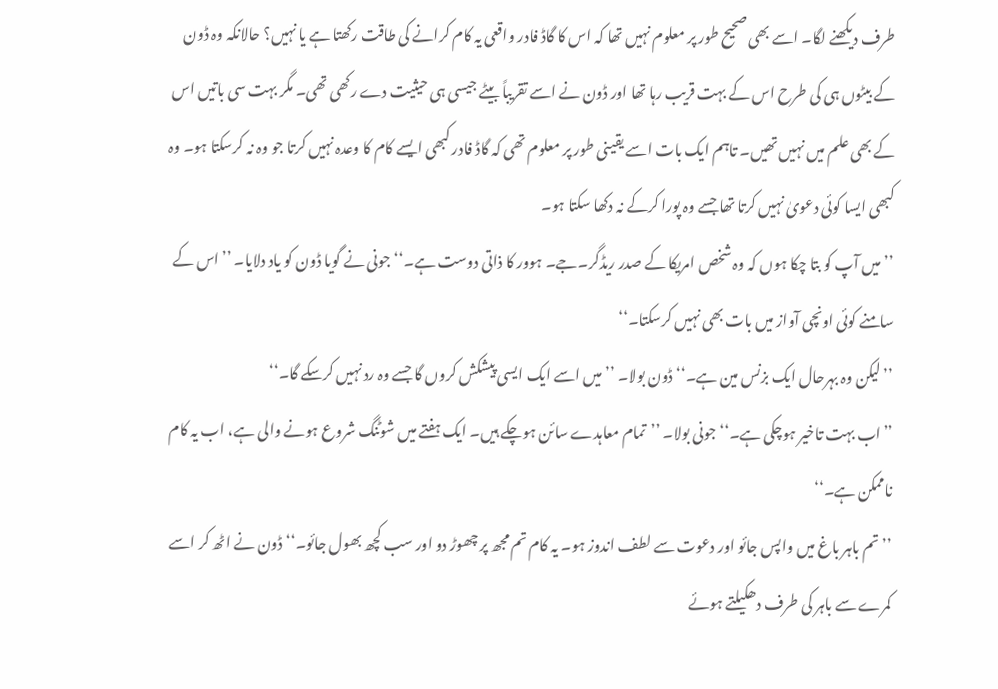طرف دیکھنے لگا۔ اسے بھی صحیح طور پر معلوم نہیں تھا کہ اس کا گاڈ فادر واقعی یہ کام کرانے کی طاقت رکھتا ہے یا نہیں؟ حالانکہ وہ ڈون کے بیٹوں ہی کی طرح اس کے بہت قریب رہا تھا اور ڈون نے اسے تقریباً بیٹے جیسی ہی حیثیت دے رکھی تھی۔ مگر بہت سی باتیں اس کے بھی علم میں نہیں تھیں۔ تاہم ایک بات اسے یقینی طور پر معلوم تھی کہ گاڈ فادر کبھی ایسے کام کا وعدہ نہیں کرتا جو وہ نہ کرسکتا ہو۔ وہ کبھی ایسا کوئی دعویٰ نہیں کرتا تھا جسے وہ پورا کرکے نہ دکھا سکتا ہو۔
’’میں آپ کو بتا چکا ہوں کہ وہ شخص امریکا کے صدر ریڈگر۔جے۔ ہوور کا ذاتی دوست ہے۔‘‘جونی نے گویا ڈون کو یاد دلایا۔ ’’اس کے سامنے کوئی اونچی آواز میں بات بھی نہیں کرسکتا۔‘‘
’’لیکن وہ بہرحال ایک بزنس مین ہے۔‘‘ ڈون بولا۔ ’’میں اسے ایک ایسی پیشکش کروں گا جسے وہ رد نہیں کرسکے گا۔‘‘
’’اب بہت تاخیر ہوچکی ہے۔‘‘ جونی بولا۔ ’’تمام معاہدے سائن ہوچکے ہیں۔ ایک ہفتے میں شوٹنگ شروع ہونے والی ہے، اب یہ کام ناممکن ہے۔‘‘
’’تم باہر باغ میں واپس جائو اور دعوت سے لطف اندوز ہو۔ یہ کام تم مجھ پر چھوڑ دو اور سب کچھ بھول جائو۔‘‘ ڈون نے اٹھ کر اسے کمرے سے باہر کی طرف دھکیلتے ہوئے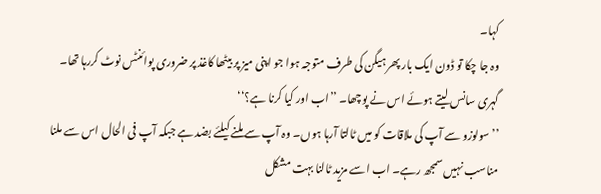کہا۔
وہ جا چکا تو ڈون ایک بار پھر ہیگن کی طرف متوجہ ہوا جو اپنی میز پر بیٹھا کاغذ پر ضروری پوائنٹس نوٹ کررہا تھا۔ گہری سانس لیتے ہوئے اس نے پوچھا۔ ’’اب اور کیا کرنا ہے؟‘‘
’’سولوزو سے آپ کی ملاقات کو میں ٹالتا آرہا ہوں۔ وہ آپ سے ملنے کیلئے بضد ہے جبکہ آپ فی الحال اس سے ملنا مناسب نہیں سمجھ رہے۔ اب اسے مزید ٹالنا بہت مشکل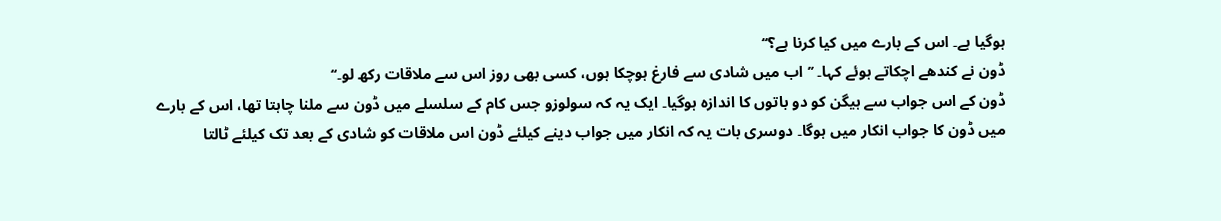ہوگیا ہے۔ اس کے بارے میں کیا کرنا ہے؟‘‘
ڈون نے کندھے اچکاتے ہوئے کہا۔ ’’اب میں شادی سے فارغ ہوچکا ہوں، کسی بھی روز اس سے ملاقات رکھ لو۔‘‘
ڈون کے اس جواب سے ہیگن کو دو باتوں کا اندازہ ہوگیا۔ ایک یہ کہ سولوزو جس کام کے سلسلے میں ڈون سے ملنا چاہتا تھا، اس کے بارے میں ڈون کا جواب انکار میں ہوگا۔ دوسری بات یہ کہ انکار میں جواب دینے کیلئے ڈون اس ملاقات کو شادی کے بعد تک کیلئے ٹالتا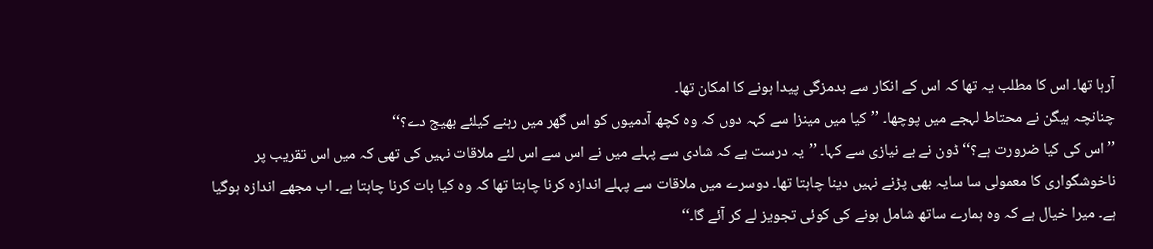آرہا تھا۔ اس کا مطلب یہ تھا کہ اس کے انکار سے بدمزگی پیدا ہونے کا امکان تھا۔
چنانچہ ہیگن نے محتاط لہجے میں پوچھا۔ ’’کیا میں مینزا سے کہہ دوں کہ وہ کچھ آدمیوں کو اس گھر میں رہنے کیلئے بھیج دے؟‘‘
’’اس کی کیا ضرورت ہے؟‘‘ ڈون نے بے نیازی سے کہا۔ ’’یہ درست ہے کہ شادی سے پہلے میں نے اس سے اس لئے ملاقات نہیں کی تھی کہ میں اس تقریب پر ناخوشگواری کا معمولی سا سایہ بھی پڑنے نہیں دینا چاہتا تھا۔ دوسرے میں ملاقات سے پہلے اندازہ کرنا چاہتا تھا کہ وہ کیا بات کرنا چاہتا ہے۔ اب مجھے اندازہ ہوگیا ہے۔ میرا خیال ہے کہ وہ ہمارے ساتھ شامل ہونے کی کوئی تجویز لے کر آئے گا۔‘‘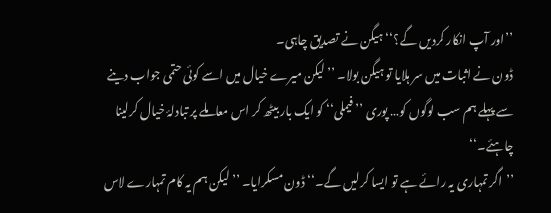’’اور آپ انکار کردیں گے؟‘‘ ہیگن نے تصدیق چاہی۔
ڈون نے اثبات میں سر ہلایا تو ہیگن بولا۔ ’’لیکن میرے خیال میں اسے کوئی حتمی جواب دینے سے پہلے ہم سب لوگوں کو… پوری ’’فیملی‘‘ کو ایک بار بیٹھ کر اس معاملے پر تبادلۂ خیال کرلینا چاہئے۔‘‘
’’اگر تمہاری یہ رائے ہے تو ایسا کرلیں گے۔‘‘ ڈون مسکرایا۔ ’’لیکن ہم یہ کام تمہارے لاس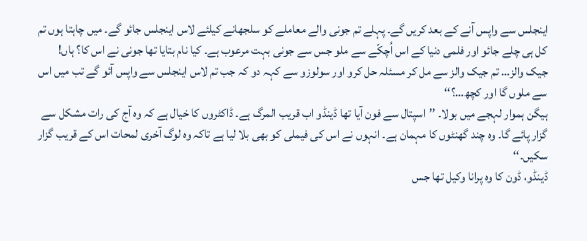اینجلس سے واپس آنے کے بعد کریں گے۔ پہلے تم جونی والے معاملے کو سلجھانے کیلئے لاس اینجلس جائو گے۔ میں چاہتا ہوں تم کل ہی چلے جائو اور فلمی دنیا کے اس اُچکّے سے ملو جس سے جونی بہت مرعوب ہے۔ کیا نام بتایا تھا جونی نے اس کا؟ ہاں! جیک والز… تم جیک والز سے مل کر مسئلہ حل کرو اور سولوزو سے کہہ دو کہ جب تم لاس اینجلس سے واپس آئو گے تب میں اس سے ملوں گا اور کچھ…؟‘‘
ہیگن ہموار لہجے میں بولا۔ ’’اسپتال سے فون آیا تھا ڈینڈو اب قریب المرگ ہے۔ ڈاکٹروں کا خیال ہے کہ وہ آج کی رات مشکل سے گزار پائے گا۔ وہ چند گھنٹوں کا مہمان ہے۔ انہوں نے اس کی فیملی کو بھی بلا لیا ہے تاکہ وہ لوگ آخری لمحات اس کے قریب گزار سکیں۔‘‘
ڈینڈو، ڈون کا وہ پرانا وکیل تھا جس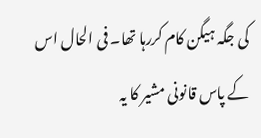کی جگہ ہیگن کام کررہا تھا۔ فی الحال اس کے پاس قانونی مشیر کا یہ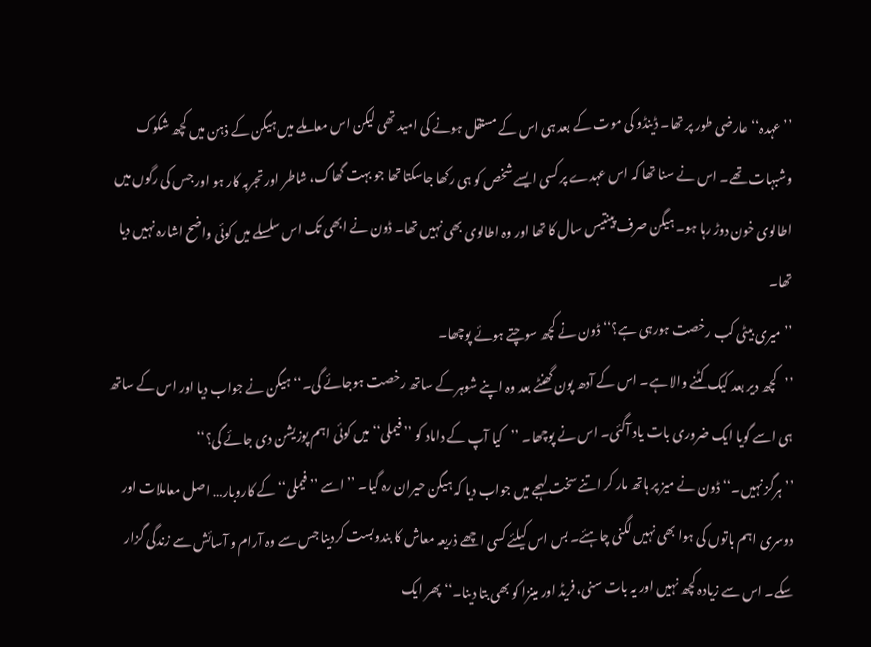’’عہدہ‘‘ عارضی طور پر تھا۔ ڈینڈو کی موت کے بعد ہی اس کے مستقل ہونے کی امید تھی لیکن اس معاملے میں ہیگن کے ذہن میں کچھ شکوک وشبہات تھے۔ اس نے سنا تھا کہ اس عہدے پر کسی ایسے شخص کو ہی رکھا جاسکتا تھا جو بہت گھاگ، شاطر اور تجربہ کار ہو اور جس کی رگوں میں اطالوی خون دوڑ رہا ہو۔ ہیگن صرف پینتیس سال کا تھا اور وہ اطالوی بھی نہیں تھا۔ ڈون نے ابھی تک اس سلسلے میں کوئی واضح اشارہ نہیں دیا تھا۔
’’میری بیٹی کب رخصت ہورہی ہے؟‘‘ ڈون نے کچھ سوچتے ہوئے پوچھا۔
’’کچھ دیر بعد کیک کٹنے والا ہے۔ اس کے آدھ پون گھنٹے بعد وہ اپنے شوہر کے ساتھ رخصت ہوجائے گی۔‘‘ ہیگن نے جواب دیا اور اس کے ساتھ ہی اسے گویا ایک ضروری بات یاد آگئی۔ اس نے پوچھا۔ ’’کیا آپ کے داماد کو ’’فیملی‘‘ میں کوئی اہم پوزیشن دی جائے گی؟‘‘
’’ہرگز نہیں۔‘‘ ڈون نے میز پر ہاتھ مار کر اتنے سخت لہجے میں جواب دیا کہ ہیگن حیران رہ گیا۔ ’’اسے ’’فیملی‘‘ کے کاروبار… اصل معاملات اور دوسری اہم باتوں کی ہوا بھی نہیں لگنی چاہئے۔ بس اس کیلئے کسی اچھے ذریعہ معاش کا بندوبست کردینا جس سے وہ آرام و آسائش سے زندگی گزار سکے۔ اس سے زیادہ کچھ نہیں اور یہ بات سنی، فریڈ اور مینزا کو بھی بتا دینا۔‘‘ پھر ایک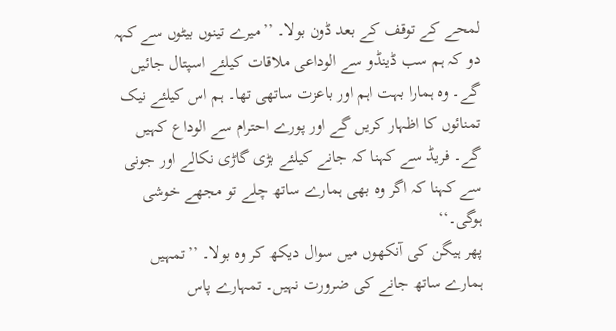لمحے کے توقف کے بعد ڈون بولا۔ ’’میرے تینوں بیٹوں سے کہہ دو کہ ہم سب ڈینڈو سے الوداعی ملاقات کیلئے اسپتال جائیں گے۔ وہ ہمارا بہت اہم اور باعزت ساتھی تھا۔ ہم اس کیلئے نیک تمنائوں کا اظہار کریں گے اور پورے احترام سے الوداع کہیں گے۔ فریڈ سے کہنا کہ جانے کیلئے بڑی گاڑی نکالے اور جونی سے کہنا کہ اگر وہ بھی ہمارے ساتھ چلے تو مجھے خوشی ہوگی۔‘‘
پھر ہیگن کی آنکھوں میں سوال دیکھ کر وہ بولا۔ ’’تمہیں ہمارے ساتھ جانے کی ضرورت نہیں۔ تمہارے پاس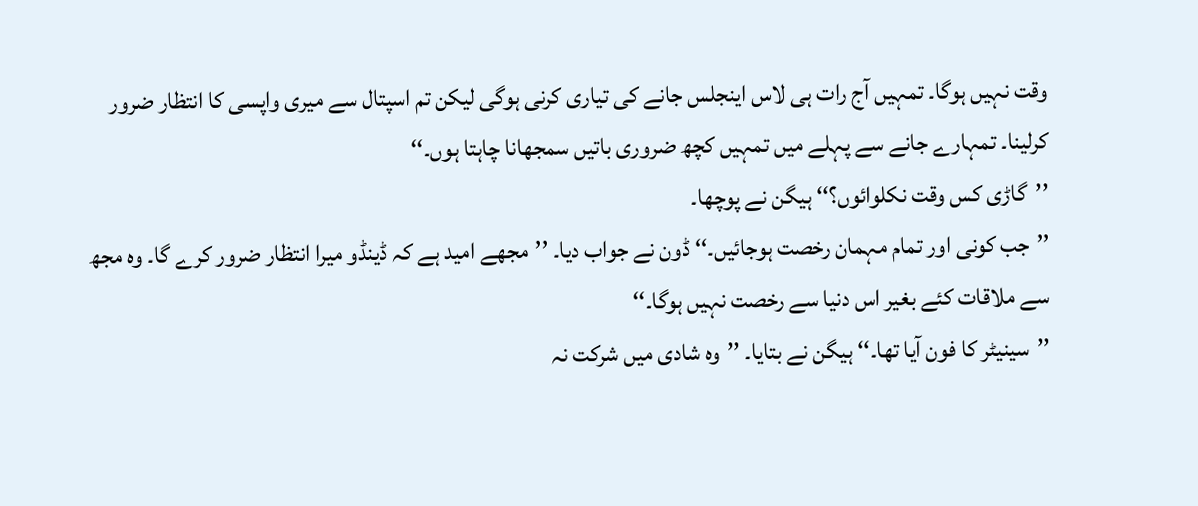وقت نہیں ہوگا۔ تمہیں آج رات ہی لاس اینجلس جانے کی تیاری کرنی ہوگی لیکن تم اسپتال سے میری واپسی کا انتظار ضرور کرلینا۔ تمہارے جانے سے پہلے میں تمہیں کچھ ضروری باتیں سمجھانا چاہتا ہوں۔‘‘
’’گاڑی کس وقت نکلوائوں؟‘‘ ہیگن نے پوچھا۔
’’جب کونی اور تمام مہمان رخصت ہوجائیں۔‘‘ ڈون نے جواب دیا۔ ’’مجھے امید ہے کہ ڈینڈو میرا انتظار ضرور کرے گا۔ وہ مجھ سے ملاقات کئے بغیر اس دنیا سے رخصت نہیں ہوگا۔‘‘
’’سینیٹر کا فون آیا تھا۔‘‘ ہیگن نے بتایا۔ ’’وہ شادی میں شرکت نہ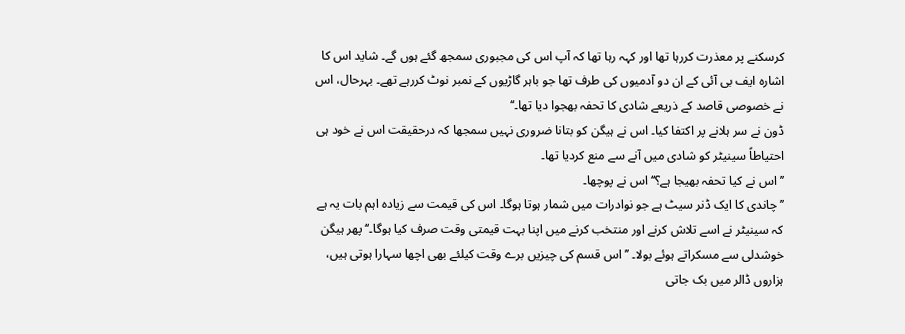کرسکنے پر معذرت کررہا تھا اور کہہ رہا تھا کہ آپ اس کی مجبوری سمجھ گئے ہوں گے۔ شاید اس کا اشارہ ایف بی آئی کے ان دو آدمیوں کی طرف تھا جو باہر گاڑیوں کے نمبر نوٹ کررہے تھے۔ بہرحال، اس نے خصوصی قاصد کے ذریعے شادی کا تحفہ بھجوا دیا تھا۔‘‘
ڈون نے سر ہلانے پر اکتفا کیا۔ اس نے ہیگن کو بتانا ضروری نہیں سمجھا کہ درحقیقت اس نے خود ہی احتیاطاً سینیٹر کو شادی میں آنے سے منع کردیا تھا۔
’’اس نے کیا تحفہ بھیجا ہے؟‘‘ اس نے پوچھا۔
’’چاندی کا ایک ڈنر سیٹ ہے جو نوادرات میں شمار ہوتا ہوگا۔ اس کی قیمت سے زیادہ اہم بات یہ ہے کہ سینیٹر نے اسے تلاش کرنے اور منتخب کرنے میں اپنا بہت قیمتی وقت صرف کیا ہوگا۔‘‘ پھر ہیگن خوشدلی سے مسکراتے ہوئے بولا۔ ’’اس قسم کی چیزیں برے وقت کیلئے بھی اچھا سہارا ہوتی ہیں، ہزاروں ڈالر میں بک جاتی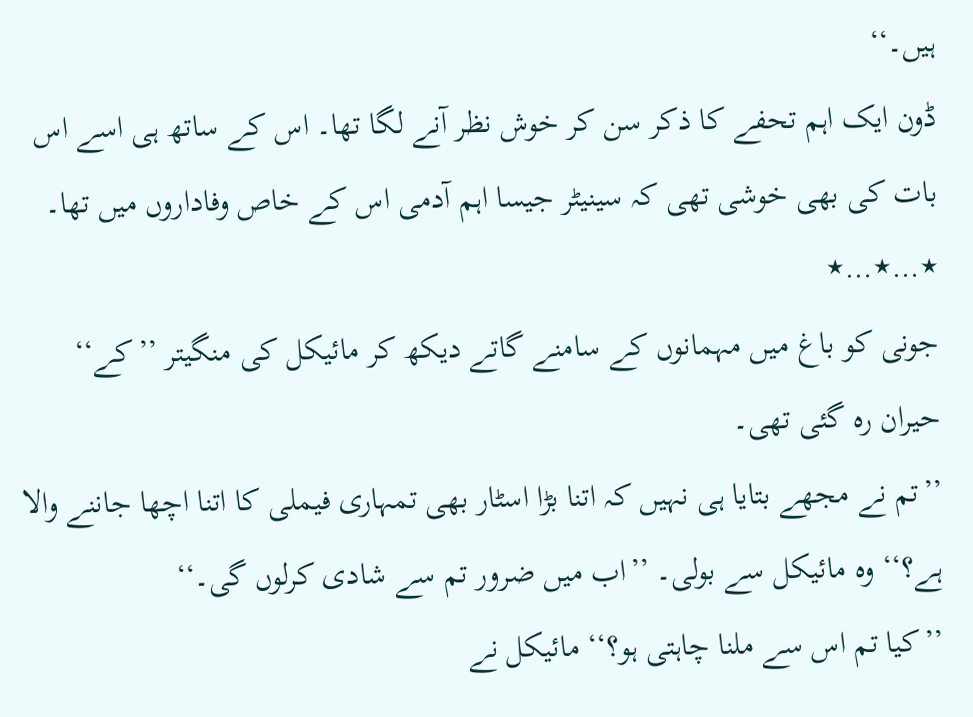ہیں۔‘‘
ڈون ایک اہم تحفے کا ذکر سن کر خوش نظر آنے لگا تھا۔ اس کے ساتھ ہی اسے اس بات کی بھی خوشی تھی کہ سینیٹر جیسا اہم آدمی اس کے خاص وفاداروں میں تھا۔
٭…٭…٭
جونی کو باغ میں مہمانوں کے سامنے گاتے دیکھ کر مائیکل کی منگیتر ’’کے‘‘ حیران رہ گئی تھی۔
’’تم نے مجھے بتایا ہی نہیں کہ اتنا بڑا اسٹار بھی تمہاری فیملی کا اتنا اچھا جاننے والا ہے؟‘‘ وہ مائیکل سے بولی۔ ’’اب میں ضرور تم سے شادی کرلوں گی۔‘‘
’’کیا تم اس سے ملنا چاہتی ہو؟‘‘ مائیکل نے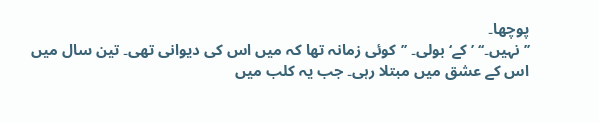پوچھا۔
’’نہیں۔‘‘ ’کے‘ بولی۔ ’’کوئی زمانہ تھا کہ میں اس کی دیوانی تھی۔ تین سال میں اس کے عشق میں مبتلا رہی۔ جب یہ کلب میں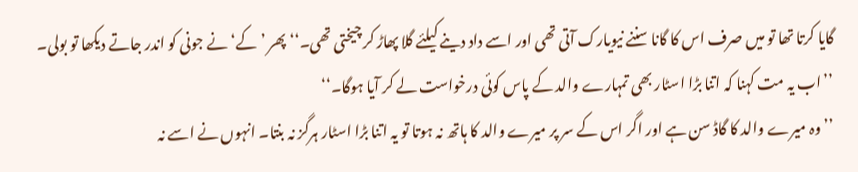گایا کرتا تھا تو میں صرف اس کا گانا سننے نیویارک آتی تھی اور اسے داد دینے کیلئے گلا پھاڑ کر چیختی تھی۔‘‘ پھر ’کے‘ نے جونی کو اندر جاتے دیکھا تو بولی۔ ’’اب یہ مت کہنا کہ اتنا بڑا اسٹار بھی تمہارے والد کے پاس کوئی درخواست لے کر آیا ہوگا۔‘‘
’’وہ میرے والد کا گاڈ سن ہے اور اگر اس کے سر پر میرے والد کا ہاتھ نہ ہوتا تو یہ اتنا بڑا اسٹار ہرگز نہ بنتا۔ انہوں نے اسے نہ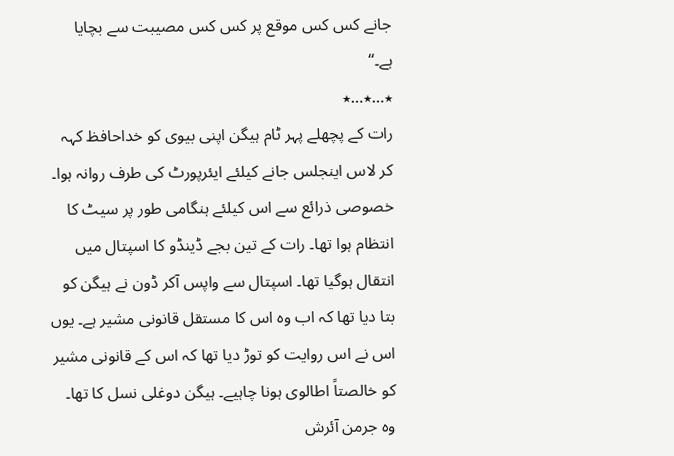جانے کس کس موقع پر کس کس مصیبت سے بچایا ہے۔‘‘
٭…٭…٭
رات کے پچھلے پہر ٹام ہیگن اپنی بیوی کو خداحافظ کہہ کر لاس اینجلس جانے کیلئے ایئرپورٹ کی طرف روانہ ہوا۔ خصوصی ذرائع سے اس کیلئے ہنگامی طور پر سیٹ کا انتظام ہوا تھا۔ رات کے تین بجے ڈینڈو کا اسپتال میں انتقال ہوگیا تھا۔ اسپتال سے واپس آکر ڈون نے ہیگن کو بتا دیا تھا کہ اب وہ اس کا مستقل قانونی مشیر ہے۔ یوں اس نے اس روایت کو توڑ دیا تھا کہ اس کے قانونی مشیر کو خالصتاً اطالوی ہونا چاہیے۔ ہیگن دوغلی نسل کا تھا۔ وہ جرمن آئرش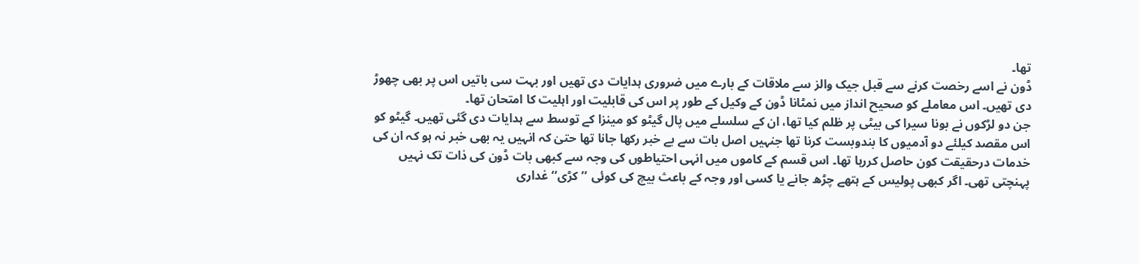تھا۔
ڈون نے اسے رخصت کرنے سے قبل جیک والز سے ملاقات کے بارے میں ضروری ہدایات دی تھیں اور بہت سی باتیں اس پر بھی چھوڑ دی تھیں۔ اس معاملے کو صحیح انداز میں نمٹانا ڈون کے وکیل کے طور پر اس کی قابلیت اور اہلیت کا امتحان تھا۔
جن دو لڑکوں نے بونا سیرا کی بیٹی پر ظلم کیا تھا، ان کے سلسلے میں پال گیٹو کو مینزا کے توسط سے ہدایات دی گئی تھیں۔ گیٹو کو اس مقصد کیلئے دو آدمیوں کا بندوبست کرنا تھا جنہیں اصل بات سے بے خبر رکھا جانا تھا حتیٰ کہ انہیں یہ بھی خبر نہ ہو کہ ان کی خدمات درحقیقت کون حاصل کررہا تھا۔ اس قسم کے کاموں میں انہی احتیاطوں کی وجہ سے کبھی بات ڈون کی ذات تک نہیں پہنچتی تھی۔ اگر کبھی پولیس کے ہتھے چڑھ جانے یا کسی اور وجہ کے باعث بیچ کی کوئی ’’کڑی‘‘ غداری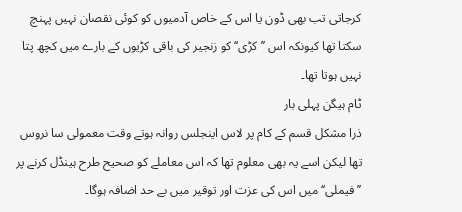کرجاتی تب بھی ڈون یا اس کے خاص آدمیوں کو کوئی نقصان نہیں پہنچ سکتا تھا کیونکہ اس ’’کڑی‘‘ کو زنجیر کی باقی کڑیوں کے بارے میں کچھ پتا نہیں ہوتا تھا۔
ٹام ہیگن پہلی بار
ذرا مشکل قسم کے کام پر لاس اینجلس روانہ ہوتے وقت معمولی سا نروس تھا لیکن اسے یہ بھی معلوم تھا کہ اس معاملے کو صحیح طرح ہینڈل کرنے پر ’’فیملی‘‘ میں اس کی عزت اور توقیر میں بے حد اضافہ ہوگا۔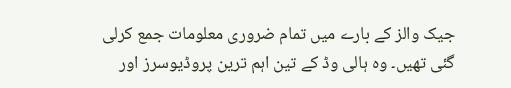جیک والز کے بارے میں تمام ضروری معلومات جمع کرلی گئی تھیں۔ وہ ہالی وڈ کے تین اہم ترین پروڈیوسرز اور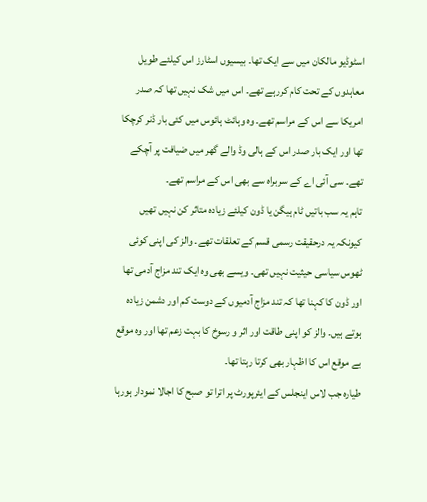اسٹوڈیو مالکان میں سے ایک تھا۔ بیسیوں اسٹارز اس کیلئے طویل معاہدوں کے تحت کام کررہے تھے۔ اس میں شک نہیں تھا کہ صدر امریکا سے اس کے مراسم تھے۔ وہ وہائٹ ہائوس میں کئی بار ڈنر کرچکا تھا اور ایک بار صدر اس کے ہالی وڈ والے گھر میں ضیافت پر آچکے تھے۔ سی آئی اے کے سربراہ سے بھی اس کے مراسم تھے۔
تاہم یہ سب باتیں ٹام ہیگن یا ڈون کیلئے زیادہ متاثر کن نہیں تھیں کیونکہ یہ درحقیقت رسمی قسم کے تعلقات تھے۔ والز کی اپنی کوئی ٹھوس سیاسی حیثیت نہیں تھی۔ ویسے بھی وہ ایک تند مزاج آدمی تھا اور ڈون کا کہنا تھا کہ تند مزاج آدمیوں کے دوست کم اور دشمن زیادہ ہوتے ہیں۔ والز کو اپنی طاقت اور اثر و رسوخ کا بہت زعم تھا اور وہ موقع بے موقع اس کا اظہار بھی کرتا رہتا تھا۔
طیارہ جب لاس اینجلس کے ایئرپورٹ پر اترا تو صبح کا اجالا نمودار ہورہا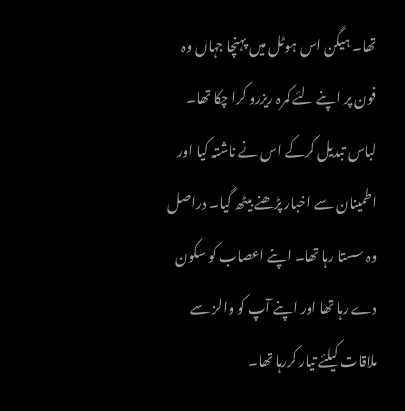تھا۔ ہیگن اس ہوٹل میں پہنچا جہاں وہ فون پر اپنے لئے کمرہ ریزرو کرا چکا تھا۔ لباس تبدیل کرکے اس نے ناشتہ کیا اور اطمینان سے اخبار پڑھنے بیٹھ گیا۔ دراصل وہ سستا رہا تھا۔ اپنے اعصاب کو سکون دے رہا تھا اور اپنے آپ کو والز سے ملاقات کیلئے تیار کررہا تھا۔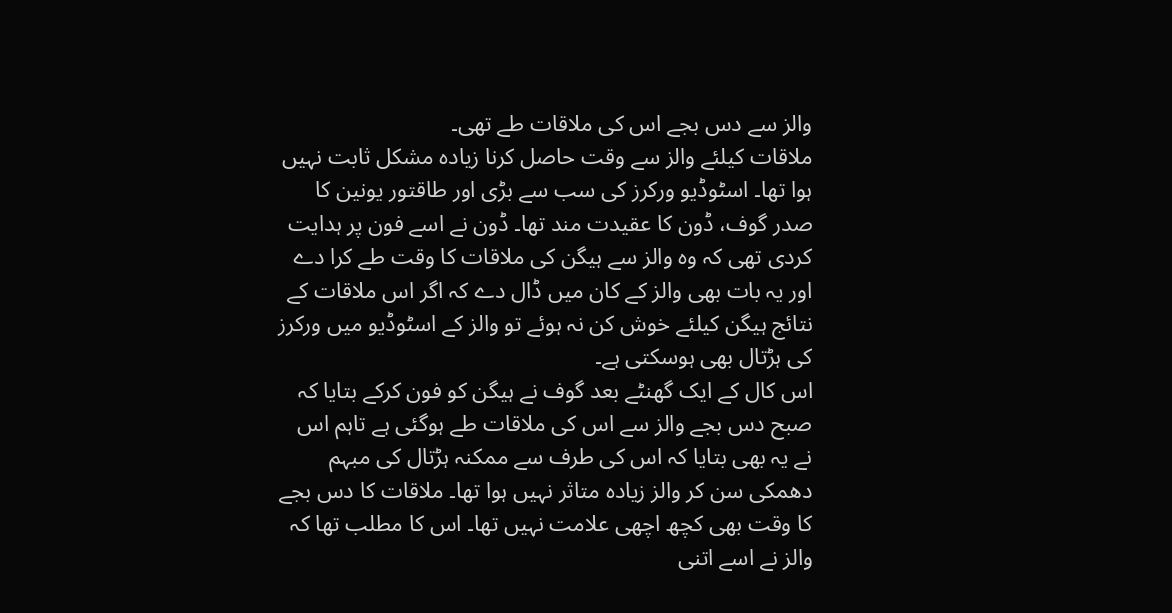والز سے دس بجے اس کی ملاقات طے تھی۔
ملاقات کیلئے والز سے وقت حاصل کرنا زیادہ مشکل ثابت نہیں ہوا تھا۔ اسٹوڈیو ورکرز کی سب سے بڑی اور طاقتور یونین کا صدر گوف، ڈون کا عقیدت مند تھا۔ ڈون نے اسے فون پر ہدایت کردی تھی کہ وہ والز سے ہیگن کی ملاقات کا وقت طے کرا دے اور یہ بات بھی والز کے کان میں ڈال دے کہ اگر اس ملاقات کے نتائج ہیگن کیلئے خوش کن نہ ہوئے تو والز کے اسٹوڈیو میں ورکرز کی ہڑتال بھی ہوسکتی ہے۔
اس کال کے ایک گھنٹے بعد گوف نے ہیگن کو فون کرکے بتایا کہ صبح دس بجے والز سے اس کی ملاقات طے ہوگئی ہے تاہم اس نے یہ بھی بتایا کہ اس کی طرف سے ممکنہ ہڑتال کی مبہم دھمکی سن کر والز زیادہ متاثر نہیں ہوا تھا۔ ملاقات کا دس بجے کا وقت بھی کچھ اچھی علامت نہیں تھا۔ اس کا مطلب تھا کہ والز نے اسے اتنی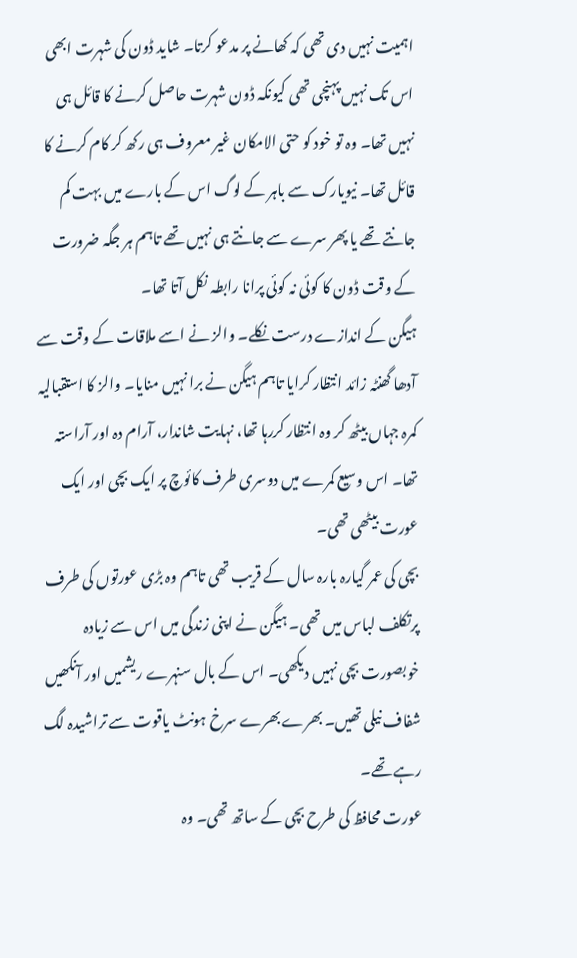اہمیت نہیں دی تھی کہ کھانے پر مدعو کرتا۔ شاید ڈون کی شہرت ابھی اس تک نہیں پہنچی تھی کیونکہ ڈون شہرت حاصل کرنے کا قائل ہی نہیں تھا۔ وہ تو خود کو حتی الامکان غیر معروف ہی رکھ کر کام کرنے کا قائل تھا۔ نیویارک سے باہر کے لوگ اس کے بارے میں بہت کم جانتے تھے یا پھر سرے سے جانتے ہی نہیں تھے تاہم ہر جگہ ضرورت کے وقت ڈون کا کوئی نہ کوئی پرانا رابطہ نکل آتا تھا۔
ہیگن کے اندازے درست نکلے۔ والز نے اسے ملاقات کے وقت سے آدھا گھنٹہ زائد انتظار کرایا تاہم ہیگن نے برا نہیں منایا۔ والز کا استقبالیہ کمرہ جہاں بیٹھ کر وہ انتظار کررہا تھا، نہایت شاندار، آرام دہ اور آراستہ تھا۔ اس وسیع کمرے میں دوسری طرف کائوچ پر ایک بچی اور ایک عورت بیٹھی تھی۔
بچی کی عمر گیارہ بارہ سال کے قریب تھی تاہم وہ بڑی عورتوں کی طرف پرتکلف لباس میں تھی۔ ہیگن نے اپنی زندگی میں اس سے زیادہ خوبصورت بچی نہیں دیکھی۔ اس کے بال سنہرے ریشمیں اور آنکھیں شفاف نیلی تھیں۔ بھرے بھرے سرخ ہونٹ یاقوت سے تراشیدہ لگ رہے تھے۔
عورت محافظ کی طرح بچی کے ساتھ تھی۔ وہ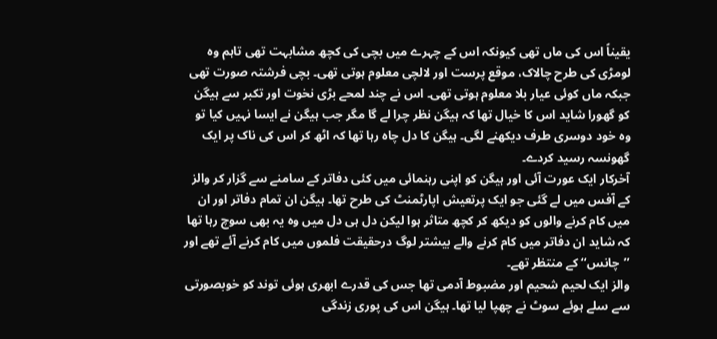یقیناً اس کی ماں تھی کیونکہ اس کے چہرے میں بچی کی کچھ مشابہت تھی تاہم وہ لومڑی کی طرح چالاک، موقع پرست اور لالچی معلوم ہوتی تھی۔ بچی فرشتہ صورت تھی جبکہ ماں کوئی عیار بلا معلوم ہوتی تھی۔ اس نے چند لمحے بڑی نخوت اور تکبر سے ہیگن کو گھورا شاید اس کا خیال تھا کہ ہیگن نظر چرا لے گا مگر جب ہیگن نے ایسا نہیں کیا تو وہ خود دوسری طرف دیکھنے لگی۔ ہیگن کا دل چاہ رہا تھا کہ اٹھ کر اس کی ناک پر ایک گھونسہ رسید کردے۔
آخرکار ایک عورت آئی اور ہیگن کو اپنی رہنمائی میں کئی دفاتر کے سامنے سے گزار کر والز کے آفس میں لے گئی جو ایک پرتعیش اپارٹمنٹ کی طرح تھا۔ ہیگن ان تمام دفاتر اور ان میں کام کرنے والوں کو دیکھ کر کچھ متاثر ہوا لیکن دل ہی دل میں وہ یہ بھی سوچ رہا تھا کہ شاید ان دفاتر میں کام کرنے والے بیشتر لوگ درحقیقت فلموں میں کام کرنے آئے تھے اور ’’چانس‘‘ کے منتظر تھے۔
والز ایک لحیم شحیم اور مضبوط آدمی تھا جس کی قدرے ابھری ہوئی توند کو خوبصورتی سے سلے ہوئے سوٹ نے چھپا لیا تھا۔ ہیگن اس کی پوری زندگی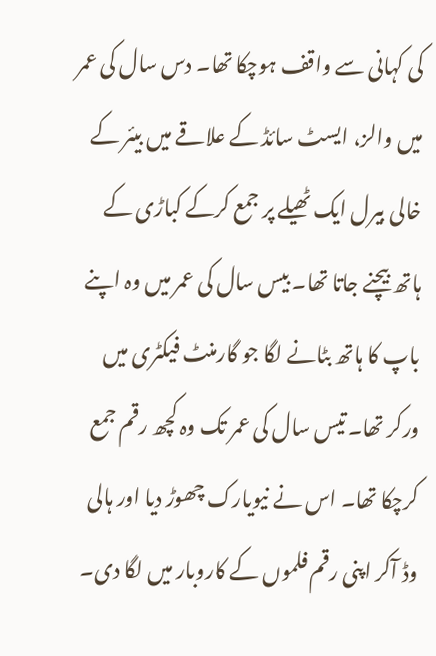کی کہانی سے واقف ہوچکا تھا۔ دس سال کی عمر میں والز، ایسٹ سائڈ کے علاقے میں بیئر کے خالی بیرل ایک ٹھیلے پر جمع کرکے کباڑی کے ہاتھ بیچنے جاتا تھا۔ بیس سال کی عمر میں وہ اپنے باپ کا ہاتھ بٹانے لگا جو گارمنٹ فیکٹری میں ورکر تھا۔ تیس سال کی عمر تک وہ کچھ رقم جمع کرچکا تھا۔ اس نے نیویارک چھوڑ دیا اور ہالی وڈ آکر اپنی رقم فلموں کے کاروبار میں لگا دی۔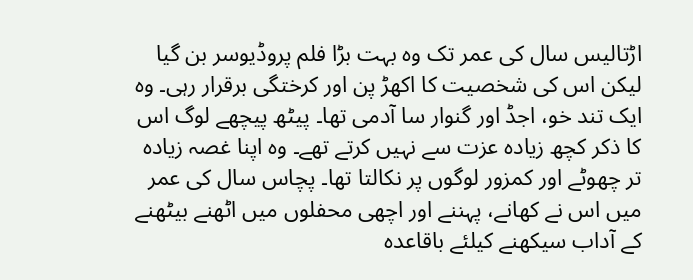اڑتالیس سال کی عمر تک وہ بہت بڑا فلم پروڈیوسر بن گیا لیکن اس کی شخصیت کا اکھڑ پن اور کرختگی برقرار رہی۔ وہ ایک تند خو، اجڈ اور گنوار سا آدمی تھا۔ پیٹھ پیچھے لوگ اس کا ذکر کچھ زیادہ عزت سے نہیں کرتے تھے۔ وہ اپنا غصہ زیادہ تر چھوٹے اور کمزور لوگوں پر نکالتا تھا۔ پچاس سال کی عمر میں اس نے کھانے، پہننے اور اچھی محفلوں میں اٹھنے بیٹھنے کے آداب سیکھنے کیلئے باقاعدہ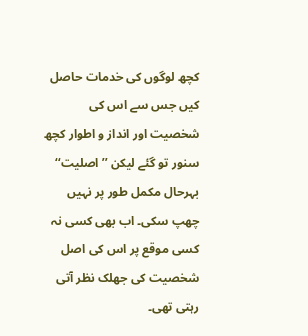کچھ لوگوں کی خدمات حاصل کیں جس سے اس کی شخصیت اور انداز و اطوار کچھ سنور تو گئے لیکن ’’اصلیت‘‘ بہرحال مکمل طور پر نہیں چھپ سکی۔ اب بھی کسی نہ کسی موقع پر اس کی اصل شخصیت کی جھلک نظر آتی رہتی تھی۔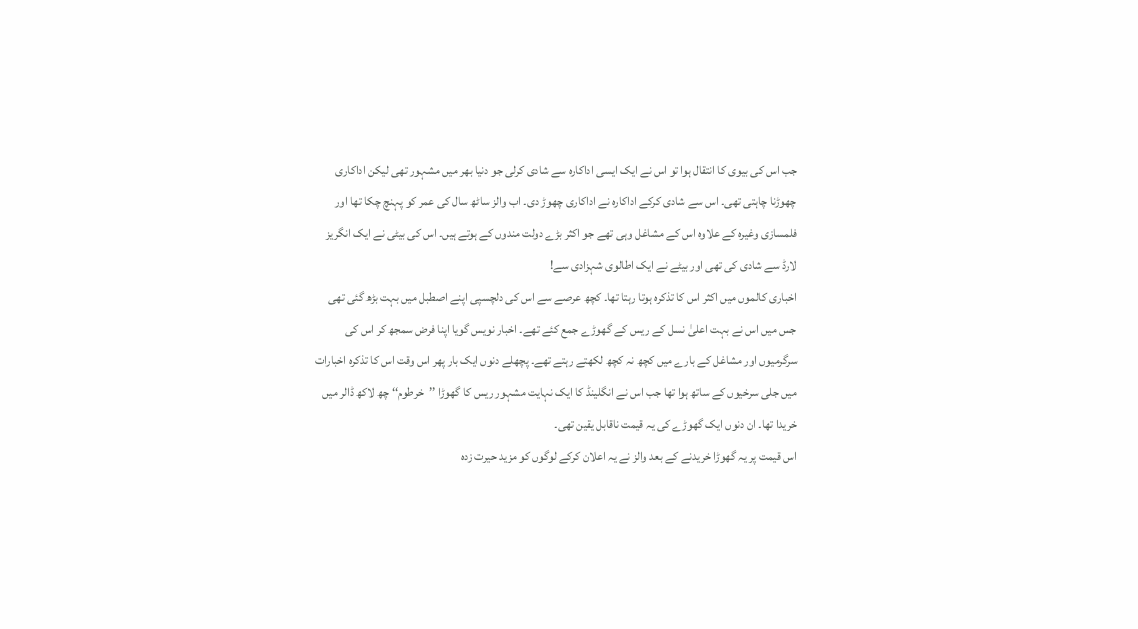جب اس کی بیوی کا انتقال ہوا تو اس نے ایک ایسی اداکارہ سے شادی کرلی جو دنیا بھر میں مشہور تھی لیکن اداکاری چھوڑنا چاہتی تھی۔ اس سے شادی کرکے اداکارہ نے اداکاری چھوڑ دی۔ اب والز ساٹھ سال کی عمر کو پہنچ چکا تھا اور فلمسازی وغیرہ کے علاوہ اس کے مشاغل وہی تھے جو اکثر بڑے دولت مندوں کے ہوتے ہیں۔ اس کی بیٹی نے ایک انگریز لارڈ سے شادی کی تھی اور بیٹے نے ایک اطالوی شہزادی سے!
اخباری کالموں میں اکثر اس کا تذکرہ ہوتا رہتا تھا۔ کچھ عرصے سے اس کی دلچسپی اپنے اصطبل میں بہت بڑھ گئی تھی جس میں اس نے بہت اعلیٰ نسل کے ریس کے گھوڑے جمع کئے تھے۔ اخبار نویس گویا اپنا فرض سمجھ کر اس کی سرگرمیوں اور مشاغل کے بارے میں کچھ نہ کچھ لکھتے رہتے تھے۔ پچھلے دنوں ایک بار پھر اس وقت اس کا تذکرہ اخبارات میں جلی سرخیوں کے ساتھ ہوا تھا جب اس نے انگلینڈ کا ایک نہایت مشہور ریس کا گھوڑا ’’خرطوم‘‘ چھ لاکھ ڈالر میں خریدا تھا۔ ان دنوں ایک گھوڑے کی یہ قیمت ناقابل یقین تھی۔
اس قیمت پر یہ گھوڑا خریدنے کے بعد والز نے یہ اعلان کرکے لوگوں کو مزید حیرت زدہ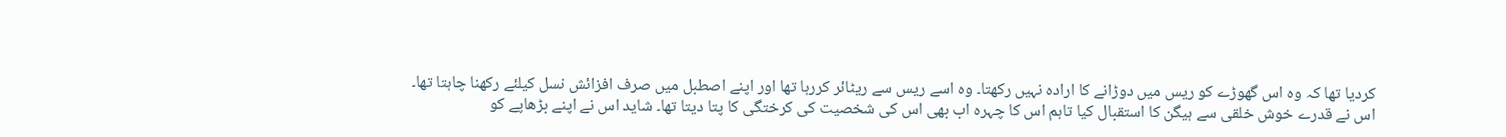کردیا تھا کہ وہ اس گھوڑے کو ریس میں دوڑانے کا ارادہ نہیں رکھتا۔ وہ اسے ریس سے ریٹائر کررہا تھا اور اپنے اصطبل میں صرف افزائش نسل کیلئے رکھنا چاہتا تھا۔
اس نے قدرے خوش خلقی سے ہیگن کا استقبال کیا تاہم اس کا چہرہ اب بھی اس کی شخصیت کی کرختگی کا پتا دیتا تھا۔ شاید اس نے اپنے بڑھاپے کو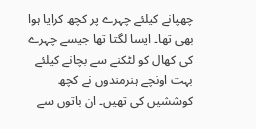چھپانے کیلئے چہرے پر کچھ کرایا ہوا بھی تھا۔ ایسا لگتا تھا جیسے چہرے کی کھال کو لٹکنے سے بچانے کیلئے بہت اونچے ہنرمندوں نے کچھ کوششیں کی تھیں۔ ان باتوں سے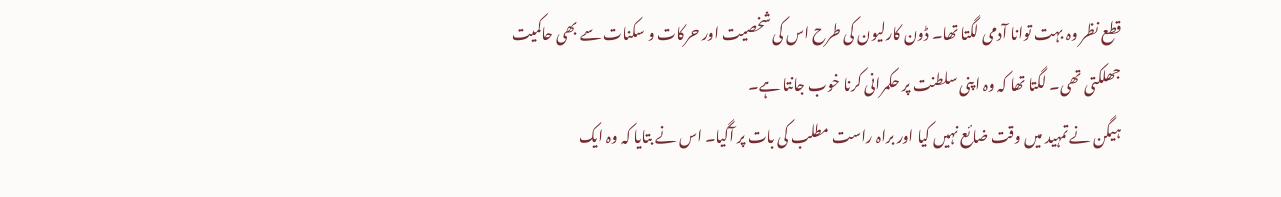قطع نظر وہ بہت توانا آدمی لگتا تھا۔ ڈون کارلیون کی طرح اس کی شخصیت اور حرکات و سکنات سے بھی حاکمیت جھلکتی تھی۔ لگتا تھا کہ وہ اپنی سلطنت پر حکمرانی کرنا خوب جانتا ہے۔
ہیگن نے تمہید میں وقت ضائع نہیں کیا اور براہ راست مطلب کی بات پر آگیا۔ اس نے بتایا کہ وہ ایک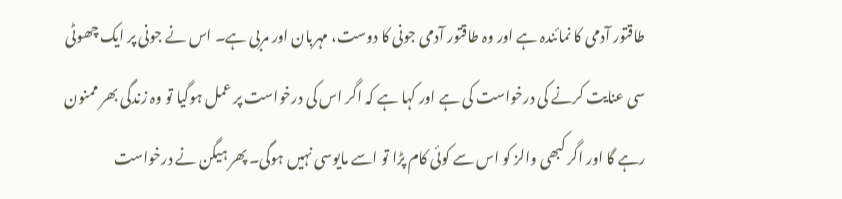طاقتور آدمی کا نمائندہ ہے اور وہ طاقتور آدمی جونی کا دوست، مہربان اور مربی ہے۔ اس نے جونی پر ایک چھوٹی سی عنایت کرنے کی درخواست کی ہے اور کہا ہے کہ اگر اس کی درخواست پر عمل ہوگیا تو وہ زندگی بھر ممنون رہے گا اور اگر کبھی والز کو اس سے کوئی کام پڑا تو اسے مایوسی نہیں ہوگی۔ پھر ہیگن نے درخواست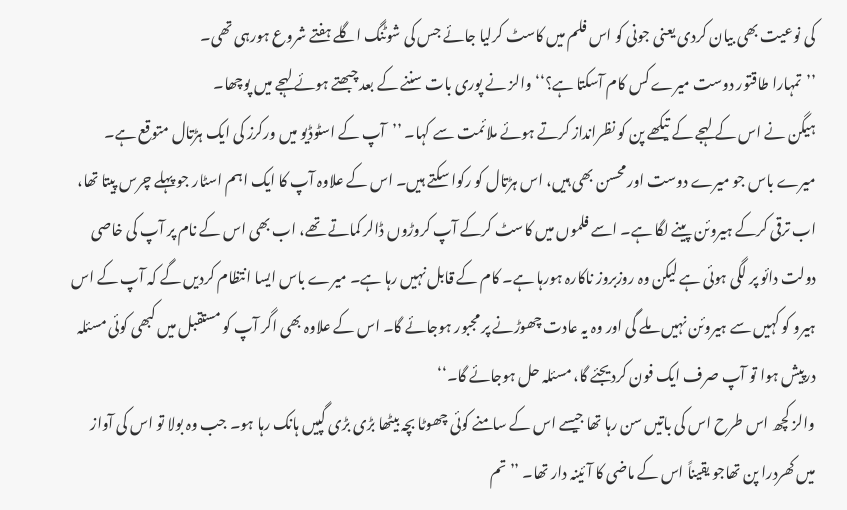کی نوعیت بھی بیان کردی یعنی جونی کو اس فلم میں کاسٹ کرلیا جائے جس کی شوٹنگ اگلے ہفتے شروع ہورہی تھی۔
’’تمہارا طاقتور دوست میرے کس کام آسکتا ہے؟‘‘ والز نے پوری بات سننے کے بعد چبھتے ہوئے لہجے میں پوچھا۔
ہیگن نے اس کے لہجے کے تیکھے پن کو نظرانداز کرتے ہوئے ملائمت سے کہا۔ ’’آپ کے اسٹوڈیو میں ورکرز کی ایک ہڑتال متوقع ہے۔ میرے باس جو میرے دوست اور محسن بھی ہیں، اس ہڑتال کو رکوا سکتے ہیں۔ اس کے علاوہ آپ کا ایک اہم اسٹار جو پہلے چرس پیتا تھا، اب ترقی کرکے ہیروئن پینے لگا ہے۔ اسے فلموں میں کاسٹ کرکے آپ کروڑوں ڈالر کماتے تھے، اب بھی اس کے نام پر آپ کی خاصی دولت دائو پر لگی ہوئی ہے لیکن وہ روزبروز ناکارہ ہورہا ہے۔ کام کے قابل نہیں رہا ہے۔ میرے باس ایسا انتظام کردیں گے کہ آپ کے اس ہیرو کو کہیں سے ہیروئن نہیں ملے گی اور وہ یہ عادت چھوڑنے پر مجبور ہوجائے گا۔ اس کے علاوہ بھی اگر آپ کو مستقبل میں کبھی کوئی مسئلہ درپیش ہوا تو آپ صرف ایک فون کردیجئے گا، مسئلہ حل ہوجائے گا۔‘‘
والز کچھ اس طرح اس کی باتیں سن رہا تھا جیسے اس کے سامنے کوئی چھوٹا بچہ بیٹھا بڑی بڑی گپیں ہانک رہا ہو۔ جب وہ بولا تو اس کی آواز میں کھردرا پن تھاجو یقیناً اس کے ماضی کا آئینہ دار تھا۔ ’’تم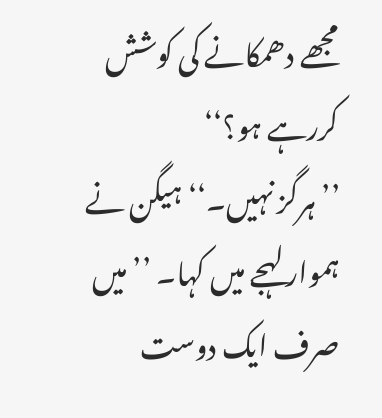مجھے دھمکانے کی کوشش کررہے ہو؟‘‘
’’ہرگز نہیں۔‘‘ ہیگن نے ہموار لہجے میں کہا۔ ’’میں صرف ایک دوست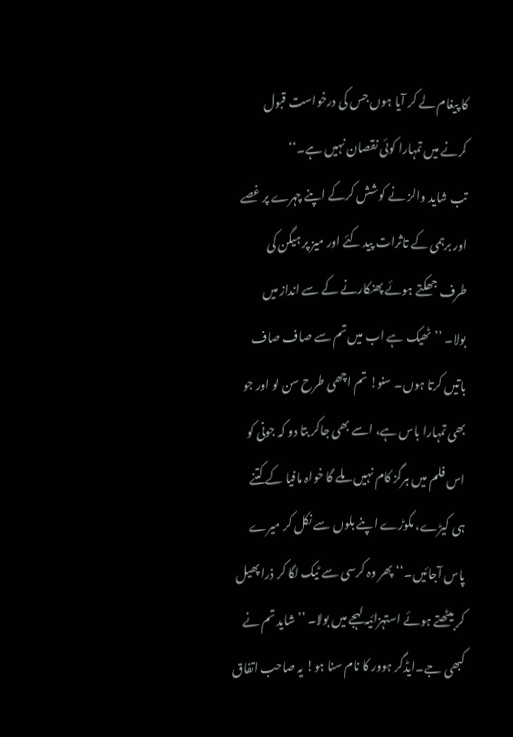کا پیغام لے کر آیا ہوں جس کی درخواست قبول کرنے میں تمہارا کوئی نقصان نہیں ہے۔‘‘
تب شاید والز نے کوشش کرکے اپنے چہرے پر غصے اور برہمی کے تاثرات پید کئے اور میز پر ہیگن کی طرف جھکتے ہوئے پھنکارنے کے سے انداز میں بولا۔ ’’ٹھیک ہے اب میں تم سے صاف صاف باتیں کرتا ہوں۔ سنو! تم اچھی طرح سن لو اور جو بھی تمہارا باس ہے، اسے بھی جاکر بتا دو کہ جونی کو اس فلم میں ہرگز کام نہیں ملے گا خواہ مافیا کے کتنے ہی کیڑے، مکوڑے اپنے بلوں سے نکل کر میرے پاس آجائیں۔‘‘ پھر وہ کرسی سے ٹیک لگا کر ذرا پھیل کر بیٹھتے ہوئے استہزائیہ لہجے میں بولا۔ ’’شاید تم نے کبھی جے۔ایڈگر ہوور کا نام سنا ہو! یہ صاحب اتفاق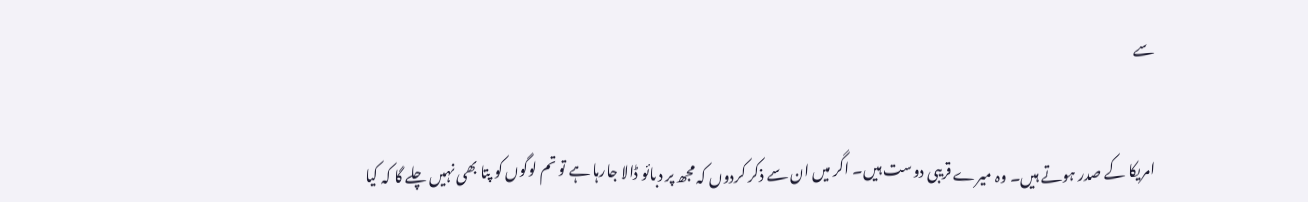سے


امریکا کے صدر ہوتے ہیں۔ وہ میرے قریبی دوست ہیں۔ اگر میں ان سے ذکر کردوں کہ مجھ پر دبائو ڈالا جارہا ہے تو تم لوگوں کو پتا بھی نہیں چلے گا کہ کیا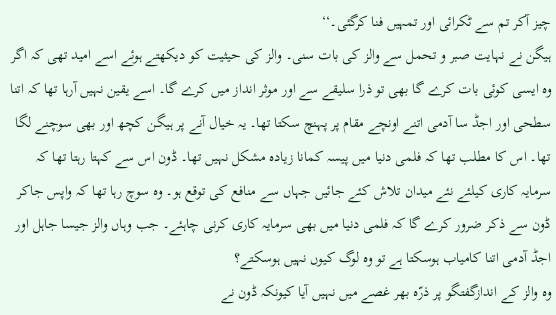چیز آکر تم سے ٹکرائی اور تمہیں فنا کرگئی۔‘‘
ہیگن نے نہایت صبر و تحمل سے والز کی بات سنی۔ والز کی حیثیت کو دیکھتے ہوئے اسے امید تھی کہ اگر وہ ایسی کوئی بات کرے گا بھی تو ذرا سلیقے سے اور موثر انداز میں کرے گا۔ اسے یقین نہیں آرہا تھا کہ اتنا سطحی اور اجڈ سا آدمی اتنے اونچے مقام پر پہنچ سکتا تھا۔ یہ خیال آنے پر ہیگن کچھ اور بھی سوچنے لگا تھا۔ اس کا مطلب تھا کہ فلمی دنیا میں پیسہ کمانا زیادہ مشکل نہیں تھا۔ ڈون اس سے کہتا رہتا تھا کہ سرمایہ کاری کیلئے نئے میدان تلاش کئے جائیں جہاں سے منافع کی توقع ہو۔ وہ سوچ رہا تھا کہ واپس جاکر ڈون سے ذکر ضرور کرے گا کہ فلمی دنیا میں بھی سرمایہ کاری کرنی چاہئے۔ جب وہاں والز جیسا جاہل اور اجڈ آدمی اتنا کامیاب ہوسکتا ہے تو وہ لوگ کیوں نہیں ہوسکتے؟
وہ والز کے اندازگفتگو پر ذرّہ بھر غصے میں نہیں آیا کیونکہ ڈون نے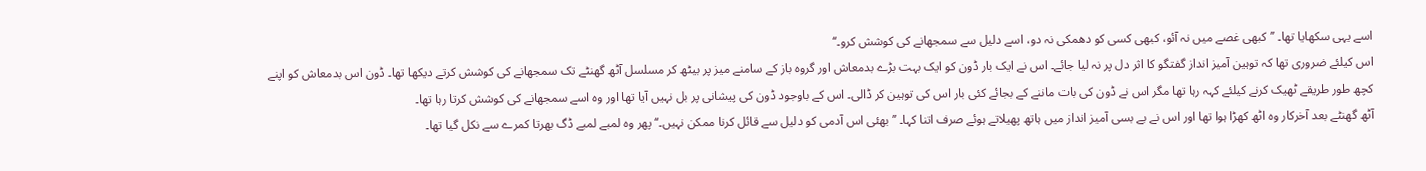اسے یہی سکھایا تھا۔ ’’کبھی غصے میں نہ آئو، کبھی کسی کو دھمکی نہ دو، اسے دلیل سے سمجھانے کی کوشش کرو۔‘‘
اس کیلئے ضروری تھا کہ توہین آمیز انداز گفتگو کا اثر دل پر نہ لیا جائے۔ اس نے ایک بار ڈون کو ایک بہت بڑے بدمعاش اور گروہ باز کے سامنے میز پر بیٹھ کر مسلسل آٹھ گھنٹے تک سمجھانے کی کوشش کرتے دیکھا تھا۔ ڈون اس بدمعاش کو اپنے کچھ طور طریقے ٹھیک کرنے کیلئے کہہ رہا تھا مگر اس نے ڈون کی بات ماننے کے بجائے کئی بار اس کی توہین کر ڈالی۔ اس کے باوجود ڈون کی پیشانی پر بل نہیں آیا تھا اور وہ اسے سمجھانے کی کوشش کرتا رہا تھا۔
آٹھ گھنٹے بعد آخرکار وہ اٹھ کھڑا ہوا تھا اور اس نے بے بسی آمیز انداز میں ہاتھ پھیلاتے ہوئے صرف اتنا کہا۔ ’’بھئی اس آدمی کو دلیل سے قائل کرنا ممکن نہیں۔‘‘ پھر وہ لمبے لمبے ڈگ بھرتا کمرے سے نکل گیا تھا۔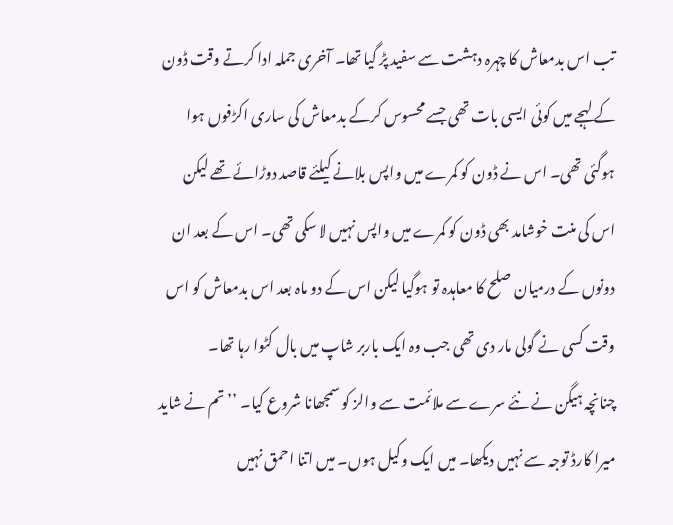تب اس بدمعاش کا چہرہ دہشت سے سفید پڑ گیا تھا۔ آخری جملہ ادا کرتے وقت ڈون کے لہجے میں کوئی ایسی بات تھی جسے محسوس کرکے بدمعاش کی ساری اکڑفوں ہوا ہوگئی تھی۔ اس نے ڈون کو کمرے میں واپس بلانے کیلئے قاصد دوڑائے تھے لیکن اس کی منت خوشامد بھی ڈون کو کمرے میں واپس نہیں لا سکی تھی۔ اس کے بعد ان دونوں کے درمیان صلح کا معاہدہ تو ہوگیا لیکن اس کے دو ماہ بعد اس بدمعاش کو اس وقت کسی نے گولی مار دی تھی جب وہ ایک باربر شاپ میں بال کٹوا رہا تھا۔
چنانچہ ہیگن نے نئے سرے سے ملائمت سے والز کو سمجھانا شروع کیا۔ ’’تم نے شاید میرا کارڈ توجہ سے نہیں دیکھا۔ میں ایک وکیل ہوں۔ میں اتنا احمق نہیں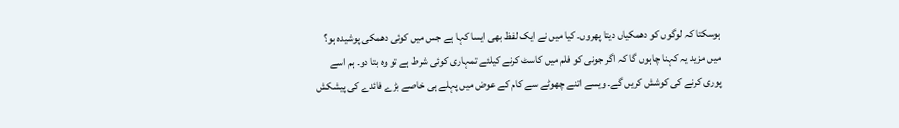ہوسکتا کہ لوگوں کو دھمکیاں دیتا پھروں۔ کیا میں نے ایک لفظ بھی ایسا کہا ہے جس میں کوئی دھمکی پوشیدہ ہو؟ میں مزید یہ کہنا چاہوں گا کہ اگر جونی کو فلم میں کاسٹ کرنے کیلئے تمہاری کوئی شرط ہے تو وہ بتا دو۔ ہم اسے پوری کرنے کی کوشش کریں گے۔ ویسے اتنے چھوٹے سے کام کے عوض میں پہلے ہی خاصے بڑے فائدے کی پیشکش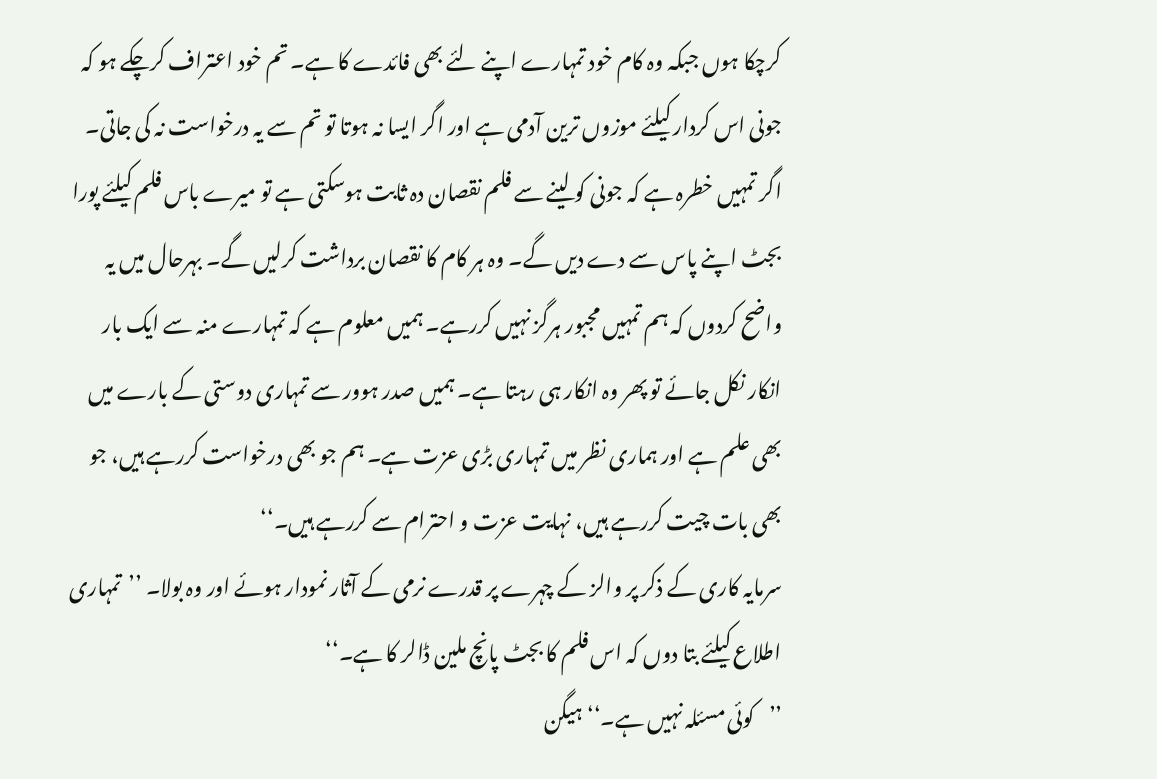کرچکا ہوں جبکہ وہ کام خود تمہارے اپنے لئے بھی فائدے کا ہے۔ تم خود اعتراف کرچکے ہو کہ جونی اس کردار کیلئے موزوں ترین آدمی ہے اور اگر ایسا نہ ہوتا تو تم سے یہ درخواست نہ کی جاتی۔ اگر تمہیں خطرہ ہے کہ جونی کو لینے سے فلم نقصان دہ ثابت ہوسکتی ہے تو میرے باس فلم کیلئے پورا بجٹ اپنے پاس سے دے دیں گے۔ وہ ہر کام کا نقصان برداشت کرلیں گے۔ بہرحال میں یہ واضح کردوں کہ ہم تمہیں مجبور ہرگز نہیں کررہے۔ ہمیں معلوم ہے کہ تمہارے منہ سے ایک بار انکار نکل جائے تو پھر وہ انکار ہی رہتا ہے۔ ہمیں صدر ہوور سے تمہاری دوستی کے بارے میں بھی علم ہے اور ہماری نظر میں تمہاری بڑی عزت ہے۔ ہم جو بھی درخواست کررہے ہیں، جو بھی بات چیت کررہے ہیں، نہایت عزت و احترام سے کررہے ہیں۔‘‘
سرمایہ کاری کے ذکر پر والز کے چہرے پر قدرے نرمی کے آثار نمودار ہوئے اور وہ بولا۔ ’’تمہاری اطلاع کیلئے بتا دوں کہ اس فلم کا بجٹ پانچ ملین ڈالر کا ہے۔‘‘
’’کوئی مسئلہ نہیں ہے۔‘‘ ہیگن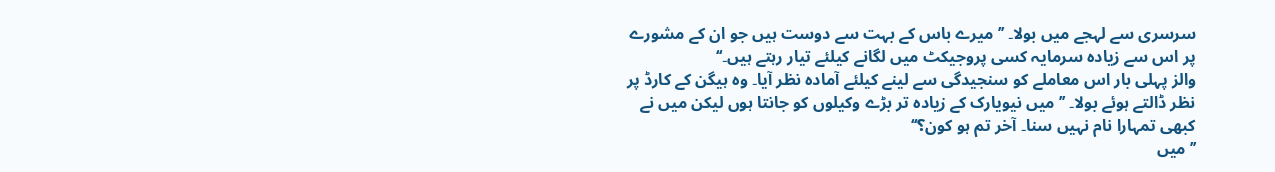سرسری سے لہجے میں بولا۔ ’’میرے باس کے بہت سے دوست ہیں جو ان کے مشورے پر اس سے زیادہ سرمایہ کسی پروجیکٹ میں لگانے کیلئے تیار رہتے ہیں۔‘‘
والز پہلی بار اس معاملے کو سنجیدگی سے لینے کیلئے آمادہ نظر آیا۔ وہ ہیگن کے کارڈ پر نظر ڈالتے ہوئے بولا۔ ’’میں نیویارک کے زیادہ تر بڑے وکیلوں کو جانتا ہوں لیکن میں نے کبھی تمہارا نام نہیں سنا۔ آخر تم ہو کون؟‘‘
’’میں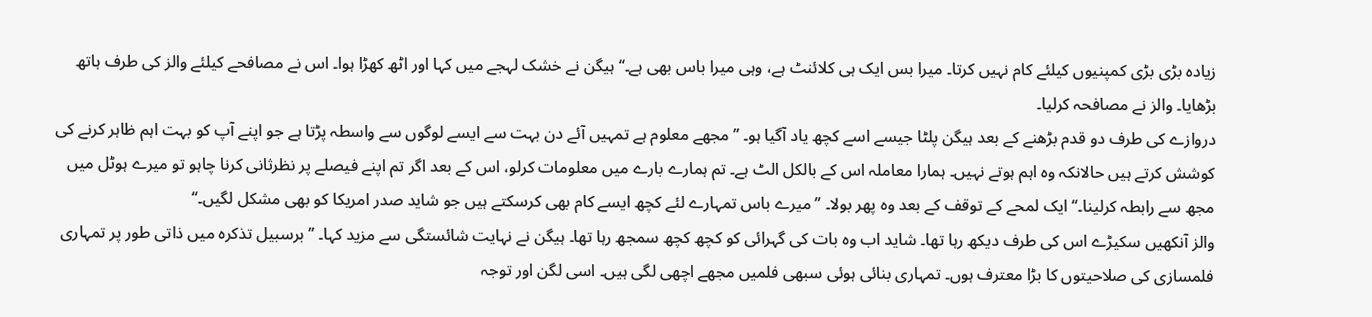زیادہ بڑی بڑی کمپنیوں کیلئے کام نہیں کرتا۔ میرا بس ایک ہی کلائنٹ ہے، وہی میرا باس بھی ہے۔‘‘ ہیگن نے خشک لہجے میں کہا اور اٹھ کھڑا ہوا۔ اس نے مصافحے کیلئے والز کی طرف ہاتھ بڑھایا۔ والز نے مصافحہ کرلیا۔
دروازے کی طرف دو قدم بڑھنے کے بعد ہیگن پلٹا جیسے اسے کچھ یاد آگیا ہو۔ ’’مجھے معلوم ہے تمہیں آئے دن بہت سے ایسے لوگوں سے واسطہ پڑتا ہے جو اپنے آپ کو بہت اہم ظاہر کرنے کی کوشش کرتے ہیں حالانکہ وہ اہم ہوتے نہیں۔ ہمارا معاملہ اس کے بالکل الٹ ہے۔ تم ہمارے بارے میں معلومات کرلو، اس کے بعد اگر تم اپنے فیصلے پر نظرثانی کرنا چاہو تو میرے ہوٹل میں مجھ سے رابطہ کرلینا۔‘‘ ایک لمحے کے توقف کے بعد وہ پھر بولا۔ ’’میرے باس تمہارے لئے کچھ ایسے کام بھی کرسکتے ہیں جو شاید صدر امریکا کو بھی مشکل لگیں۔‘‘
والز آنکھیں سکیڑے اس کی طرف دیکھ رہا تھا۔ شاید اب وہ بات کی گہرائی کو کچھ کچھ سمجھ رہا تھا۔ ہیگن نے نہایت شائستگی سے مزید کہا۔ ’’برسبیل تذکرہ میں ذاتی طور پر تمہاری فلمسازی کی صلاحیتوں کا بڑا معترف ہوں۔ تمہاری بنائی ہوئی سبھی فلمیں مجھے اچھی لگی ہیں۔ اسی لگن اور توجہ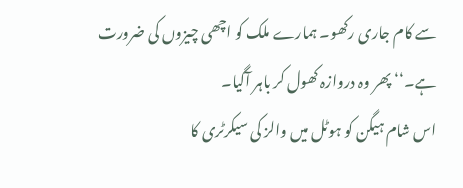سے کام جاری رکھو۔ ہمارے ملک کو اچھی چیزوں کی ضرورت ہے۔‘‘ پھر وہ دروازہ کھول کر باہر آگیا۔
اس شام ہیگن کو ہوٹل میں والز کی سیکرٹری کا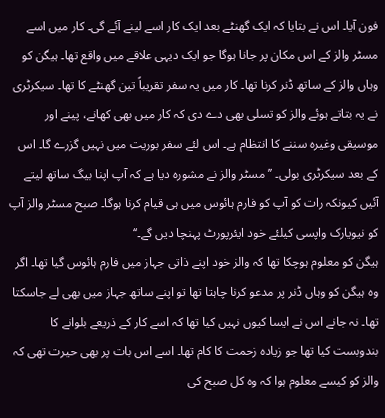فون آیا۔ اس نے بتایا کہ ایک گھنٹے بعد ایک کار اسے لینے آئے گی۔ کار میں اسے مسٹر والز کے اس مکان پر جانا ہوگا جو ایک دیہی علاقے میں واقع تھا۔ ہیگن کو وہاں والز کے ساتھ ڈنر کرنا تھا۔ کار میں یہ سفر تقریباً تین گھنٹے کا تھا۔ سیکرٹری نے یہ بتاتے ہوئے والز کو تسلی بھی دے دی کہ کار میں بھی کھانے، پینے اور موسیقی وغیرہ سننے کا انتظام ہے۔ اس لئے سفر بوریت میں نہیں گزرے گا۔ اس کے بعد سیکرٹری بولی۔ ’’مسٹر والز نے مشورہ دیا ہے کہ آپ اپنا بیگ ساتھ لیتے آئیں کیونکہ رات کو آپ کو فارم ہائوس میں ہی قیام کرنا ہوگا۔ صبح مسٹر والز آپ کو نیویارک واپسی کیلئے خود ایئرپورٹ پہنچا دیں گے۔‘‘
ہیگن کو معلوم ہوچکا تھا کہ والز خود اپنے ذاتی جہاز میں فارم ہائوس گیا تھا۔ اگر وہ ہیگن کو وہاں ڈنر پر مدعو کرنا چاہتا تھا تو اپنے ساتھ جہاز میں بھی لے جاسکتا تھا۔ نہ جانے اس نے ایسا کیوں نہیں کیا تھا کہ اسے کار کے ذریعے بلوانے کا بندوبست کیا تھا جو زیادہ زحمت کا کام تھا۔ اسے اس بات پر بھی حیرت تھی کہ والز کو کیسے معلوم ہوا کہ وہ کل صبح کی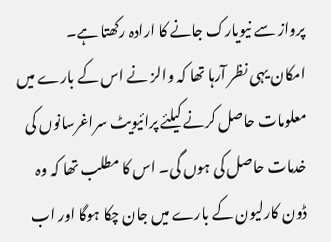پرواز سے نیویارک جانے کا ارادہ رکھتا ہے۔
امکان یہی نظر آرہا تھا کہ والز نے اس کے بارے میں معلومات حاصل کرنے کیلئے پرائیویٹ سراغرسانوں کی خدمات حاصل کی ہوں گی۔ اس کا مطلب تھا کہ وہ ڈون کارلیون کے بارے میں جان چکا ہوگا اور اب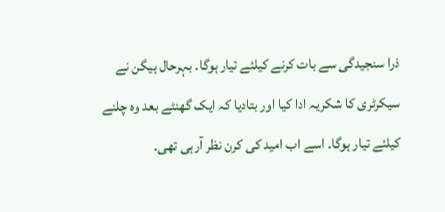ذرا سنجیدگی سے بات کرنے کیلئے تیار ہوگا۔ بہرحال ہیگن نے سیکرٹری کا شکریہ ادا کیا اور بتادیا کہ ایک گھنٹے بعد وہ چلنے کیلئے تیار ہوگا۔ اسے اب امید کی کرن نظر آرہی تھی۔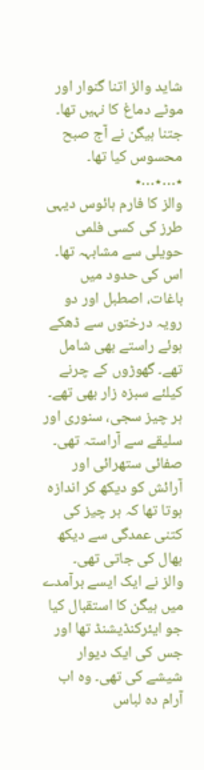شاید والز اتنا گنوار اور موٹے دماغ کا نہیں تھا۔ جتنا ہیگن نے آج صبح محسوس کیا تھا۔
٭…٭…٭
والز کا فارم ہائوس دیہی طرز کی کسی فلمی حویلی سے مشابہہ تھا۔ اس کی حدود میں باغات، اصطبل اور دو رویہ درختوں سے ڈھکے ہوئے راستے بھی شامل تھے۔ گھوڑوں کے چرنے کیلئے سبزہ زار بھی تھے۔ ہر چیز سجی، سنوری اور سلیقے سے آراستہ تھی۔ صفائی ستھرائی اور آرائش کو دیکھ کر اندازہ ہوتا تھا کہ ہر چیز کی کتنی عمدگی سے دیکھ بھال کی جاتی تھی۔
والز نے ایک ایسے برآمدے میں ہیگن کا استقبال کیا جو ایئرکنڈیشنڈ تھا اور جس کی ایک دیوار شیشے کی تھی۔ وہ اب آرام دہ لباس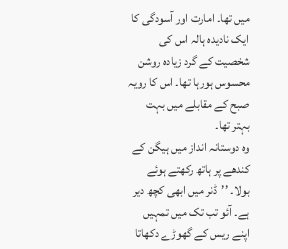میں تھا۔ امارت اور آسودگی کا ایک نادیدہ ہالہ اس کی شخصیت کے گرد زیادہ روشن محسوس ہورہا تھا۔ اس کا رویہ صبح کے مقابلے میں بہت بہتر تھا۔
وہ دوستانہ انداز میں ہیگن کے کندھے پر ہاتھ رکھتے ہوئے بولا۔ ’’ڈنر میں ابھی کچھ دیر ہے۔ آئو تب تک میں تمہیں اپنے ریس کے گھوڑے دکھاتا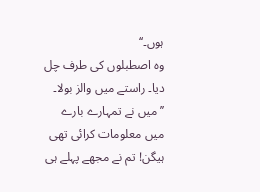ہوں۔‘‘
وہ اصطبلوں کی طرف چل دیا۔ راستے میں والز بولا۔ ’’میں نے تمہارے بارے میں معلومات کرائی تھی ہیگن! تم نے مجھے پہلے ہی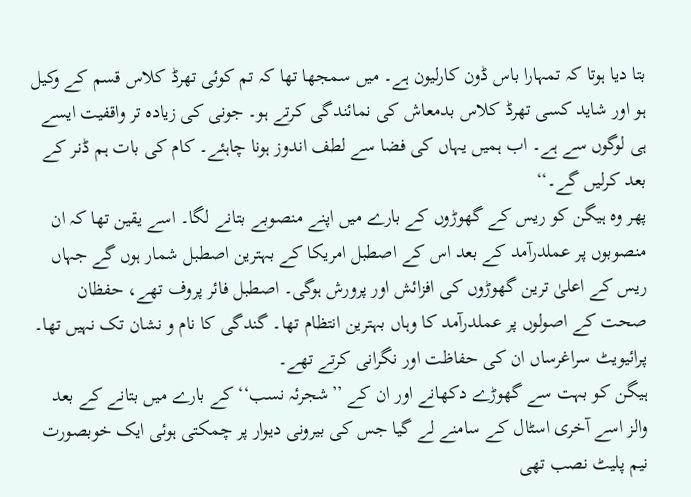بتا دیا ہوتا کہ تمہارا باس ڈون کارلیون ہے۔ میں سمجھا تھا کہ تم کوئی تھرڈ کلاس قسم کے وکیل ہو اور شاید کسی تھرڈ کلاس بدمعاش کی نمائندگی کرتے ہو۔ جونی کی زیادہ تر واقفیت ایسے ہی لوگوں سے ہے۔ اب ہمیں یہاں کی فضا سے لطف اندوز ہونا چاہئے۔ کام کی بات ہم ڈنر کے بعد کرلیں گے۔‘‘
پھر وہ ہیگن کو ریس کے گھوڑوں کے بارے میں اپنے منصوبے بتانے لگا۔ اسے یقین تھا کہ ان منصوبوں پر عملدرآمد کے بعد اس کے اصطبل امریکا کے بہترین اصطبل شمار ہوں گے جہاں ریس کے اعلیٰ ترین گھوڑوں کی افزائش اور پرورش ہوگی۔ اصطبل فائر پروف تھے، حفظان صحت کے اصولوں پر عملدرآمد کا وہاں بہترین انتظام تھا۔ گندگی کا نام و نشان تک نہیں تھا۔ پرائیویٹ سراغرساں ان کی حفاظت اور نگرانی کرتے تھے۔
ہیگن کو بہت سے گھوڑے دکھانے اور ان کے ’’شجرئہ نسب‘‘ کے بارے میں بتانے کے بعد والز اسے آخری اسٹال کے سامنے لے گیا جس کی بیرونی دیوار پر چمکتی ہوئی ایک خوبصورت نیم پلیٹ نصب تھی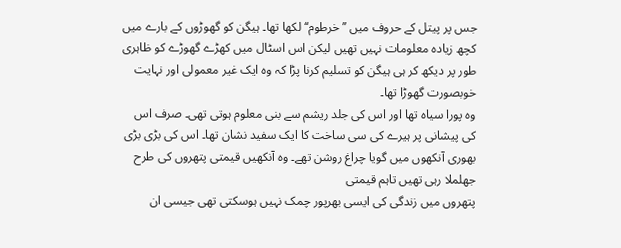جس پر پیتل کے حروف میں ’’خرطوم‘‘ لکھا تھا۔ ہیگن کو گھوڑوں کے بارے میں کچھ زیادہ معلومات نہیں تھیں لیکن اس اسٹال میں کھڑے گھوڑے کو ظاہری طور پر دیکھ کر ہی ہیگن کو تسلیم کرنا پڑا کہ وہ ایک غیر معمولی اور نہایت خوبصورت گھوڑا تھا۔
وہ پورا سیاہ تھا اور اس کی جلد ریشم سے بنی معلوم ہوتی تھی۔ صرف اس کی پیشانی پر ہیرے کی سی ساخت کا ایک سفید نشان تھا۔ اس کی بڑی بڑی بھوری آنکھوں میں گویا چراغ روشن تھے۔ وہ آنکھیں قیمتی پتھروں کی طرح جھلملا رہی تھیں تاہم قیمتی
پتھروں میں زندگی کی ایسی بھرپور چمک نہیں ہوسکتی تھی جیسی ان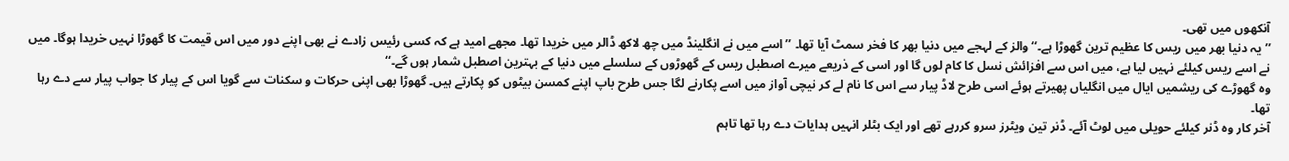آنکھوں میں تھی۔
’’یہ دنیا بھر میں ریس کا عظیم ترین گھوڑا ہے۔‘‘ والز کے لہجے میں دنیا بھر کا فخر سمٹ آیا تھا۔ ’’اسے میں نے انگلینڈ میں چھ لاکھ ڈالر میں خریدا تھا۔ مجھے امید ہے کہ کسی رئیس زادے نے بھی اپنے دور میں اس قیمت کا گھوڑا نہیں خریدا ہوگا۔ میں نے اسے ریس کیلئے نہیں لیا ہے، میں اس سے افزائش نسل کا کام لوں گا اور اسی کے ذریعے میرے اصطبل ریس کے گھوڑوں کے سلسلے میں دنیا کے بہترین اصطبل شمار ہوں گے۔‘‘
وہ گھوڑے کی ریشمیں ایال میں انگلیاں پھیرتے ہوئے اسی طرح لاڈ پیار سے اس کا نام لے کر نیچی آواز میں اسے پکارنے لگا جس طرح باپ اپنے کمسن بیٹوں کو پکارتے ہیں۔ گھوڑا بھی اپنی حرکات و سکنات سے گویا اس کے پیار کا جواب پیار سے دے رہا تھا۔
آخر کار وہ ڈنر کیلئے حویلی میں لوٹ آئے۔ ڈنر تین ویٹرز سرو کررہے تھے اور ایک بٹلر انہیں ہدایات دے رہا تھا تاہم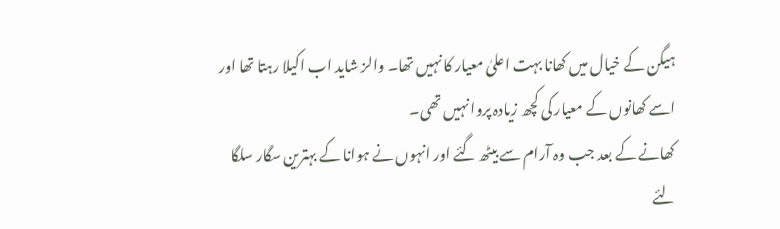ہیگن کے خیال میں کھانا بہت اعلیٰ معیار کا نہیں تھا۔ والز شاید اب اکیلا رہتا تھا اور اسے کھانوں کے معیار کی کچھ زیادہ پروا نہیں تھی۔
کھانے کے بعد جب وہ آرام سے بیٹھ گئے اور انہوں نے ہوانا کے بہترین سگار سلگا لئے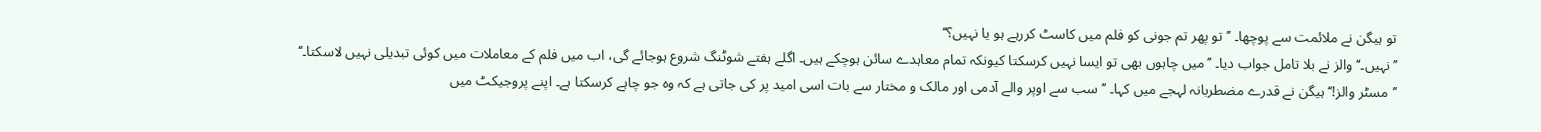تو ہیگن نے ملائمت سے پوچھا۔ ’’تو پھر تم جونی کو فلم میں کاسٹ کررہے ہو یا نہیں؟‘‘
’’نہیں۔‘‘ والز نے بلا تامل جواب دیا۔ ’’میں چاہوں بھی تو ایسا نہیں کرسکتا کیونکہ تمام معاہدے سائن ہوچکے ہیں۔ اگلے ہفتے شوٹنگ شروع ہوجائے گی، اب میں فلم کے معاملات میں کوئی تبدیلی نہیں لاسکتا۔‘‘
’’مسٹر والز!‘‘ ہیگن نے قدرے مضطربانہ لہجے میں کہا۔ ’’سب سے اوپر والے آدمی اور مالک و مختار سے بات اسی امید پر کی جاتی ہے کہ وہ جو چاہے کرسکتا ہے۔ اپنے پروجیکٹ میں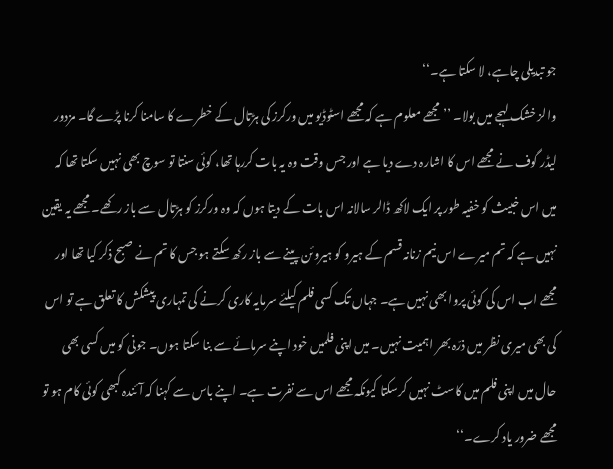جو تبدیلی چاہے، لا سکتا ہے۔‘‘
والز خشک لہجے میں بولا۔ ’’مجھے معلوم ہے کہ مجھے اسٹوڈیو میں ورکرز کی ہڑتال کے خطرے کا سامنا کرنا پڑے گا۔ مزدور لیڈر گوف نے مجھے اس کا اشارہ دے دیا ہے اور جس وقت وہ یہ بات کررہا تھا، کوئی سنتا تو سوچ بھی نہیں سکتا تھا کہ میں اس خبیث کو خفیہ طور پر ایک لاکھ ڈالر سالانہ اس بات کے دیتا ہوں کہ وہ ورکرز کو ہڑتال سے باز رکھے۔ مجھے یہ یقین نہیں ہے کہ تم میرے اس نیم زنانہ قسم کے ہیرو کو ہیروئن پینے سے باز رکھ سکتے ہو جس کا تم نے صبح ذکر کیا تھا اور مجھے اب اس کی کوئی پروا بھی نہیں ہے۔ جہاں تک کسی فلم کیلئے سرمایہ کاری کرنے کی تمہاری پیشکش کا تعلق ہے تو اس کی بھی میری نظر میں ذرّہ بھر اہمیت نہیں۔ میں اپنی فلمیں خود اپنے سرمائے سے بنا سکتا ہوں۔ جونی کو میں کسی بھی حال میں اپنی فلم میں کاسٹ نہیں کرسکتا کیونکہ مجھے اس سے نفرت ہے۔ اپنے باس سے کہنا کہ آئندہ کبھی کوئی کام ہو تو مجھے ضرور یاد کرے۔‘‘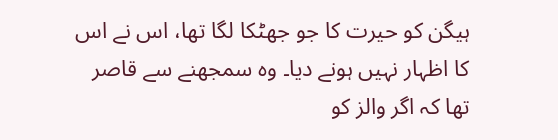ہیگن کو حیرت کا جو جھٹکا لگا تھا، اس نے اس کا اظہار نہیں ہونے دیا۔ وہ سمجھنے سے قاصر تھا کہ اگر والز کو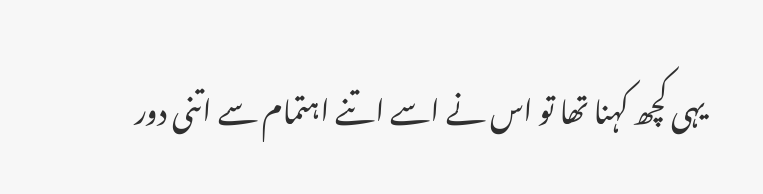یہی کچھ کہنا تھا تو اس نے اسے اتنے اہتمام سے اتنی دور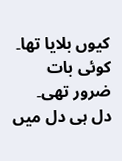کیوں بلایا تھا۔ کوئی بات ضرور تھی۔
دل ہی دل میں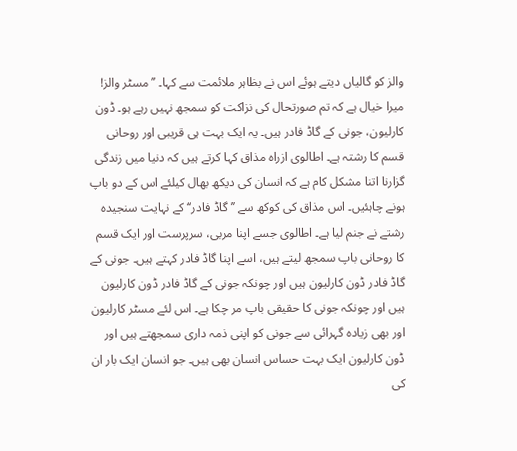والز کو گالیاں دیتے ہوئے اس نے بظاہر ملائمت سے کہا۔ ’’مسٹر والز! میرا خیال ہے کہ تم صورتحال کی نزاکت کو سمجھ نہیں رہے ہو۔ ڈون کارلیون، جونی کے گاڈ فادر ہیں۔ یہ ایک بہت ہی قریبی اور روحانی قسم کا رشتہ ہے۔ اطالوی ازراہ مذاق کہا کرتے ہیں کہ دنیا میں زندگی گزارنا اتنا مشکل کام ہے کہ انسان کی دیکھ بھال کیلئے اس کے دو باپ ہونے چاہئیں۔ اس مذاق کی کوکھ سے ’’گاڈ فادر‘‘ کے نہایت سنجیدہ رشتے نے جنم لیا ہے۔ اطالوی جسے اپنا مربی، سرپرست اور ایک قسم کا روحانی باپ سمجھ لیتے ہیں، اسے اپنا گاڈ فادر کہتے ہیں۔ جونی کے گاڈ فادر ڈون کارلیون ہیں اور چونکہ جونی کے گاڈ فادر ڈون کارلیون ہیں اور چونکہ جونی کا حقیقی باپ مر چکا ہے۔ اس لئے مسٹر کارلیون اور بھی زیادہ گہرائی سے جونی کو اپنی ذمہ داری سمجھتے ہیں اور ڈون کارلیون ایک بہت حساس انسان بھی ہیں۔ جو انسان ایک بار ان کی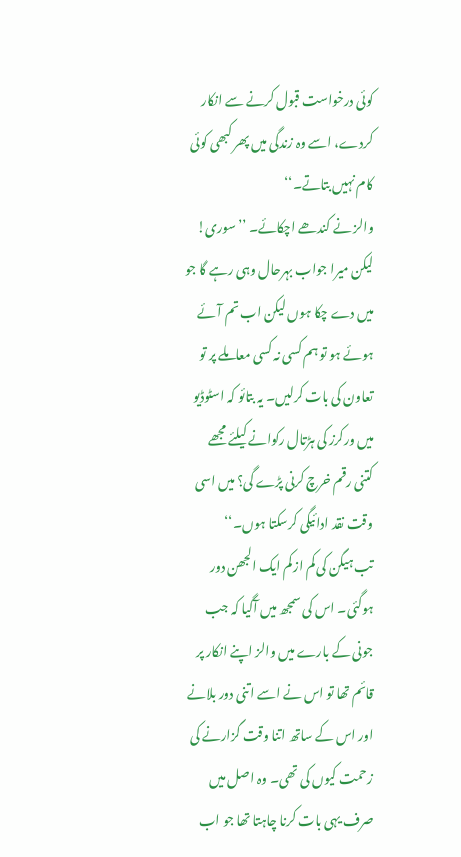کوئی درخواست قبول کرنے سے انکار کردے، اسے وہ زندگی میں پھر کبھی کوئی کام نہیں بتاتے۔‘‘
والز نے کندھے اچکائے۔ ’’سوری! لیکن میرا جواب بہرحال وہی رہے گا جو میں دے چکا ہوں لیکن اب تم آئے ہوئے ہو تو ہم کسی نہ کسی معاملے پر تو تعاون کی بات کرلیں۔ یہ بتائو کہ اسٹوڈیو میں ورکرز کی ہڑتال رکوانے کیلئے مجھے کتنی رقم خرچ کرنی پڑے گی؟ میں اسی وقت نقد ادائیگی کرسکتا ہوں۔‘‘
تب ہیگن کی کم ازکم ایک الجھن دور ہوگئی۔ اس کی سمجھ میں آگیا کہ جب جونی کے بارے میں والز اپنے انکار پر قائم تھا تو اس نے اسے اتنی دور بلانے اور اس کے ساتھ اتنا وقت گزارنے کی زحمت کیوں کی تھی۔ وہ اصل میں صرف یہی بات کرنا چاہتا تھا جو اب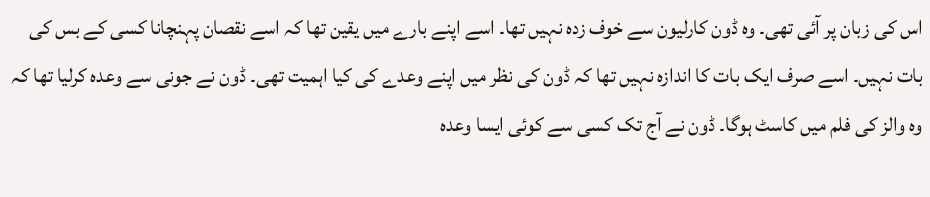اس کی زبان پر آئی تھی۔ وہ ڈون کارلیون سے خوف زدہ نہیں تھا۔ اسے اپنے بارے میں یقین تھا کہ اسے نقصان پہنچانا کسی کے بس کی بات نہیں۔ اسے صرف ایک بات کا اندازہ نہیں تھا کہ ڈون کی نظر میں اپنے وعدے کی کیا اہمیت تھی۔ ڈون نے جونی سے وعدہ کرلیا تھا کہ وہ والز کی فلم میں کاسٹ ہوگا۔ ڈون نے آج تک کسی سے کوئی ایسا وعدہ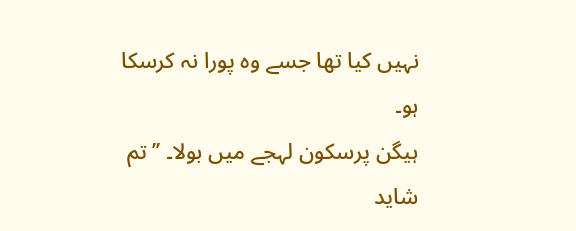نہیں کیا تھا جسے وہ پورا نہ کرسکا ہو۔
ہیگن پرسکون لہجے میں بولا۔ ’’تم شاید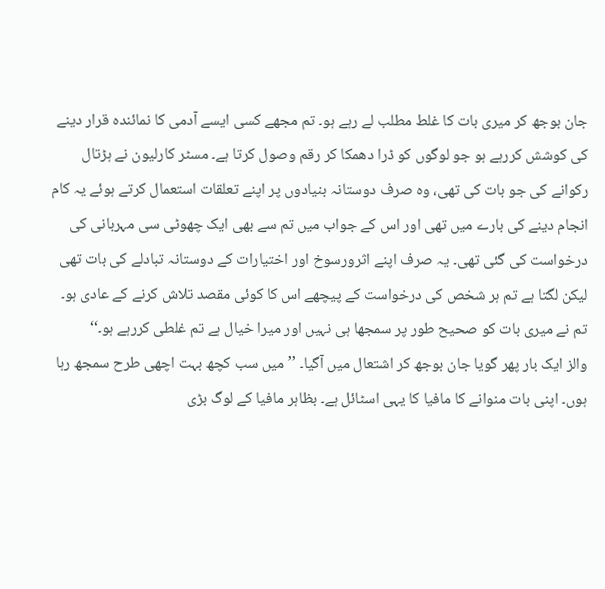جان بوجھ کر میری بات کا غلط مطلب لے رہے ہو۔ تم مجھے کسی ایسے آدمی کا نمائندہ قرار دینے کی کوشش کررہے ہو جو لوگوں کو ڈرا دھمکا کر رقم وصول کرتا ہے۔ مسٹر کارلیون نے ہڑتال رکوانے کی جو بات کی تھی، وہ صرف دوستانہ بنیادوں پر اپنے تعلقات استعمال کرتے ہوئے یہ کام انجام دینے کی بارے میں تھی اور اس کے جواب میں تم سے بھی ایک چھوٹی سی مہربانی کی درخواست کی گئی تھی۔ یہ صرف اپنے اثرورسوخ اور اختیارات کے دوستانہ تبادلے کی بات تھی لیکن لگتا ہے تم ہر شخص کی درخواست کے پیچھے اس کا کوئی مقصد تلاش کرنے کے عادی ہو۔ تم نے میری بات کو صحیح طور پر سمجھا ہی نہیں اور میرا خیال ہے تم غلطی کررہے ہو۔‘‘
والز ایک بار پھر گویا جان بوجھ کر اشتعال میں آگیا۔ ’’میں سب کچھ بہت اچھی طرح سمجھ رہا ہوں۔ اپنی بات منوانے کا مافیا کا یہی اسٹائل ہے۔ بظاہر مافیا کے لوگ بڑی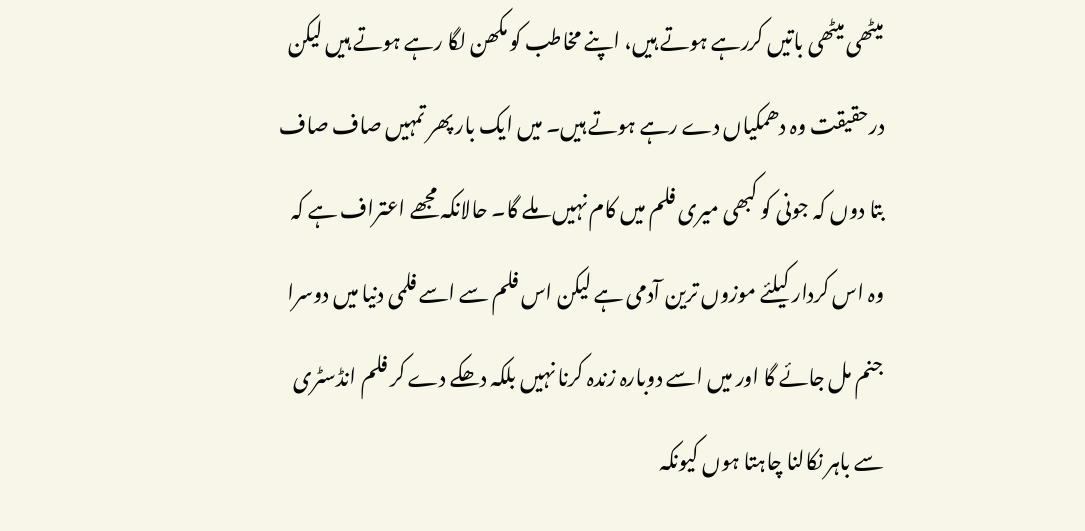میٹھی میٹھی باتیں کررہے ہوتے ہیں، اپنے مخاطب کو مکھن لگا رہے ہوتے ہیں لیکن درحقیقت وہ دھمکیاں دے رہے ہوتے ہیں۔ میں ایک بار پھر تمہیں صاف صاف بتا دوں کہ جونی کو کبھی میری فلم میں کام نہیں ملے گا۔ حالانکہ مجھے اعتراف ہے کہ وہ اس کردار کیلئے موزوں ترین آدمی ہے لیکن اس فلم سے اسے فلمی دنیا میں دوسرا جنم مل جائے گا اور میں اسے دوبارہ زندہ کرنا نہیں بلکہ دھکے دے کر فلم انڈسٹری سے باہر نکالنا چاہتا ہوں کیونکہ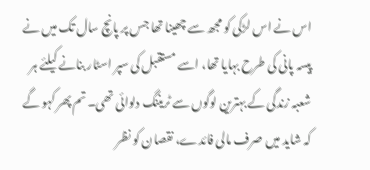اس نے اس لڑکی کو مجھ سے چھینا تھا جس پر پانچ سال تک میں نے پیسہ پانی کی طرح بہایا تھا، اسے مستقبل کی سپر اسٹار بنانے کیلئے ہر شعبہ زندگی کے بہترین لوگوں سے ٹریننگ دلوائی تھی۔ تم پھر کہو گے کہ شاید میں صرف مالی فائدے، نقصان کو نظر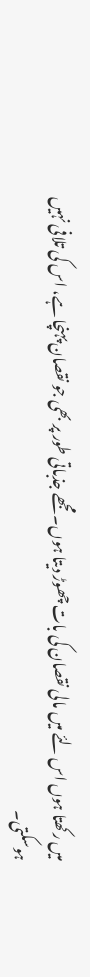میں رکھتا ہوں اس لئے میں مالی نقصان کی بات چھوڑ دیتا ہوں۔ مجھے جذباتی طور پر بھی جو نقصان پہنچا ہے، اس کی تلافی نہیں ہوسکتی۔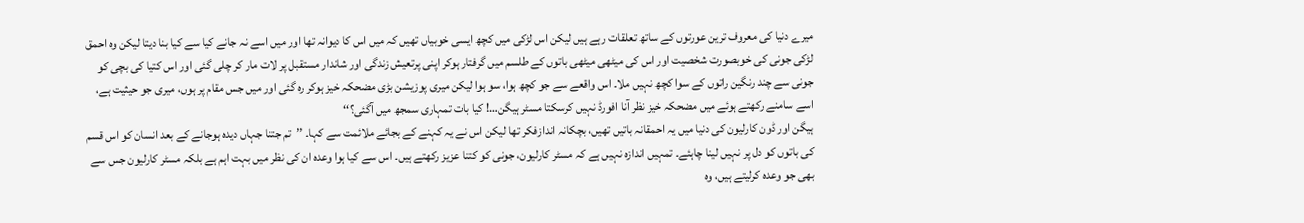میرے دنیا کی معروف ترین عورتوں کے ساتھ تعلقات رہے ہیں لیکن اس لڑکی میں کچھ ایسی خوبیاں تھیں کہ میں اس کا دیوانہ تھا اور میں اسے نہ جانے کیا سے کیا بنا دیتا لیکن وہ احمق لڑکی جونی کی خوبصورت شخصیت اور اس کی میٹھی میٹھی باتوں کے طلسم میں گرفتار ہوکر اپنی پرتعیش زندگی اور شاندار مستقبل پر لات مار کر چلی گئی اور اس کتیا کی بچی کو جونی سے چند رنگین راتوں کے سوا کچھ نہیں ملا۔ اس واقعے سے جو کچھ ہوا، سو ہوا لیکن میری پوزیشن بڑی مضحکہ خیز ہوکر رہ گئی اور میں جس مقام پر ہوں، میری جو حیثیت ہے، اسے سامنے رکھتے ہوئے میں مضحکہ خیز نظر آنا افورڈ نہیں کرسکتا مسٹر ہیگن…! کیا بات تمہاری سمجھ میں آگئی؟‘‘
ہیگن اور ڈون کارلیون کی دنیا میں یہ احمقانہ باتیں تھیں، بچکانہ اندازفکر تھا لیکن اس نے یہ کہنے کے بجائے ملائمت سے کہا۔ ’’تم جتنا جہاں دیدہ ہوجانے کے بعد انسان کو اس قسم کی باتوں کو دل پر نہیں لینا چاہئے۔ تمہیں اندازہ نہیں ہے کہ مسٹر کارلیون، جونی کو کتنا عزیز رکھتے ہیں۔ اس سے کیا ہوا وعدہ ان کی نظر میں بہت اہم ہے بلکہ مسٹر کارلیون جس سے بھی جو وعدہ کرلیتے ہیں، وہ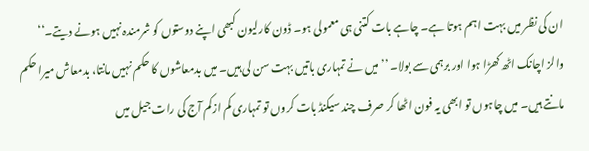ان کی نظر میں بہت اہم ہوتا ہے۔ چاہے بات کتنی ہی معمولی ہو۔ ڈون کارلیون کبھی اپنے دوستوں کو شرمندہ نہیں ہونے دیتے۔‘‘
والز اچانک اٹھ کھڑا ہوا اور برہمی سے بولا۔ ’’میں نے تمہاری باتیں بہت سن لی ہیں۔ میں بدمعاشوں کا حکم نہیں مانتا، بدمعاش میرا حکم مانتے ہیں۔ میں چاہوں تو ابھی یہ فون اٹھا کر صرف چند سیکنڈ بات کروں تو تمہاری کم ازکم آج کی رات جیل میں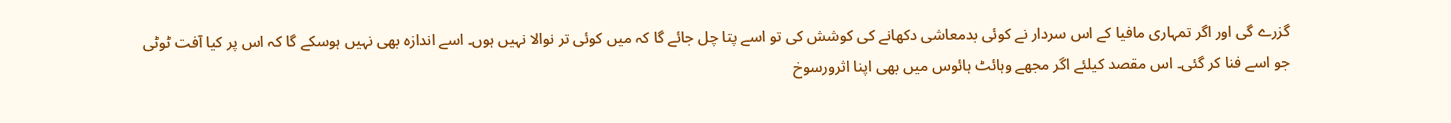گزرے گی اور اگر تمہاری مافیا کے اس سردار نے کوئی بدمعاشی دکھانے کی کوشش کی تو اسے پتا چل جائے گا کہ میں کوئی تر نوالا نہیں ہوں۔ اسے اندازہ بھی نہیں ہوسکے گا کہ اس پر کیا آفت ٹوٹی جو اسے فنا کر گئی۔ اس مقصد کیلئے اگر مجھے وہائٹ ہائوس میں بھی اپنا اثرورسوخ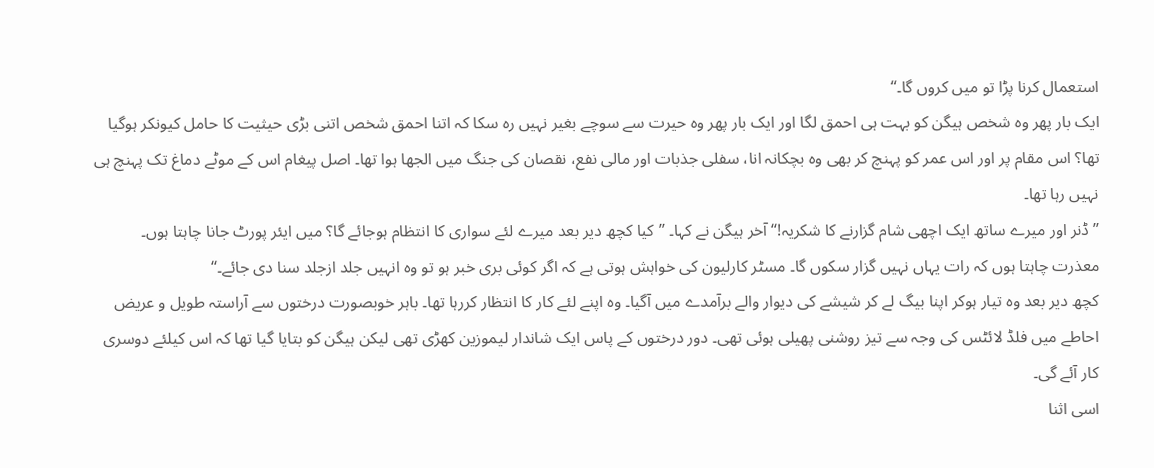استعمال کرنا پڑا تو میں کروں گا۔‘‘
ایک بار پھر وہ شخص ہیگن کو بہت ہی احمق لگا اور ایک بار پھر وہ حیرت سے سوچے بغیر نہیں رہ سکا کہ اتنا احمق شخص اتنی بڑی حیثیت کا حامل کیونکر ہوگیا تھا؟ اس مقام پر اور اس عمر کو پہنچ کر بھی وہ بچکانہ انا، سفلی جذبات اور مالی نفع، نقصان کی جنگ میں الجھا ہوا تھا۔ اصل پیغام اس کے موٹے دماغ تک پہنچ ہی نہیں رہا تھا۔
’’ڈنر اور میرے ساتھ ایک اچھی شام گزارنے کا شکریہ!‘‘ آخر ہیگن نے کہا۔ ’’کیا کچھ دیر بعد میرے لئے سواری کا انتظام ہوجائے گا؟ میں ایئر پورٹ جانا چاہتا ہوں۔ معذرت چاہتا ہوں کہ رات یہاں نہیں گزار سکوں گا۔ مسٹر کارلیون کی خواہش ہوتی ہے کہ اگر کوئی بری خبر ہو تو وہ انہیں جلد ازجلد سنا دی جائے۔‘‘
کچھ دیر بعد وہ تیار ہوکر اپنا بیگ لے کر شیشے کی دیوار والے برآمدے میں آگیا۔ وہ اپنے لئے کار کا انتظار کررہا تھا۔ باہر خوبصورت درختوں سے آراستہ طویل و عریض احاطے میں فلڈ لائٹس کی وجہ سے تیز روشنی پھیلی ہوئی تھی۔ دور درختوں کے پاس ایک شاندار لیموزین کھڑی تھی لیکن ہیگن کو بتایا گیا تھا کہ اس کیلئے دوسری کار آئے گی۔
اسی اثنا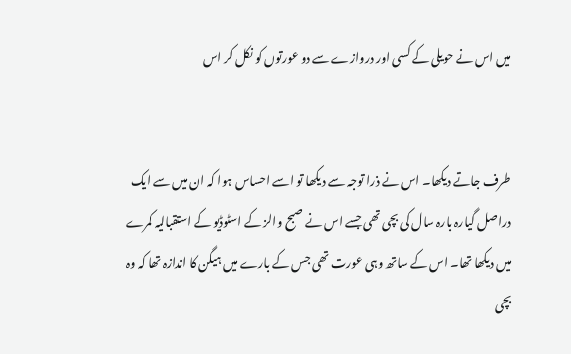میں اس نے حویلی کے کسی اور دروازے سے دو عورتوں کو نکل کر اس


طرف جاتے دیکھا۔ اس نے ذرا توجہ سے دیکھا تو اسے احساس ہوا کہ ان میں سے ایک دراصل گیارہ بارہ سال کی بچی تھی جسے اس نے صبح والز کے اسٹوڈیو کے استقبالیہ کمرے میں دیکھا تھا۔ اس کے ساتھ وہی عورت تھی جس کے بارے میں ہیگن کا اندازہ تھا کہ وہ بچی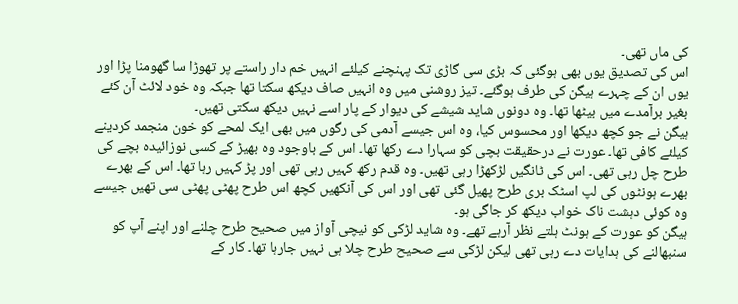کی ماں تھی۔
اس کی تصدیق یوں بھی ہوگئی کہ بڑی سی گاڑی تک پہنچنے کیلئے انہیں خم دار راستے پر تھوڑا سا گھومنا پڑا اور یوں ان کے چہرے ہیگن کی طرف ہوگئے۔ تیز روشنی میں وہ انہیں صاف دیکھ سکتا تھا جبکہ وہ خود لائٹ آن کئے بغیر برآمدے میں بیٹھا تھا۔ وہ دونوں شاید شیشے کی دیوار کے پار اسے نہیں دیکھ سکتی تھیں۔
ہیگن نے جو کچھ دیکھا اور محسوس کیا، وہ اس جیسے آدمی کی رگوں میں بھی ایک لمحے کو خون منجمد کردینے کیلئے کافی تھا۔ عورت نے درحقیقت بچی کو سہارا دے رکھا تھا۔ اس کے باوجود وہ بھیڑ کے کسی نوزائیدہ بچے کی طرح چل رہی تھی۔ اس کی ٹانگیں لڑکھڑا رہی تھیں۔ وہ قدم رکھ کہیں رہی تھی اور پڑ کہیں رہا تھا۔ اس کے بھرے بھرے ہونٹوں کی لپ اسٹک بری طرح پھیل گئی تھی اور اس کی آنکھیں کچھ اس طرح پھٹی پھٹی سی تھیں جیسے وہ کوئی دہشت ناک خواب دیکھ کر جاگی ہو۔
ہیگن کو عورت کے ہونٹ ہلتے نظر آرہے تھے۔ وہ شاید لڑکی کو نیچی آواز میں صحیح طرح چلنے اور اپنے آپ کو سنبھالنے کی ہدایات دے رہی تھی لیکن لڑکی سے صحیح طرح چلا ہی نہیں جارہا تھا۔ کار کے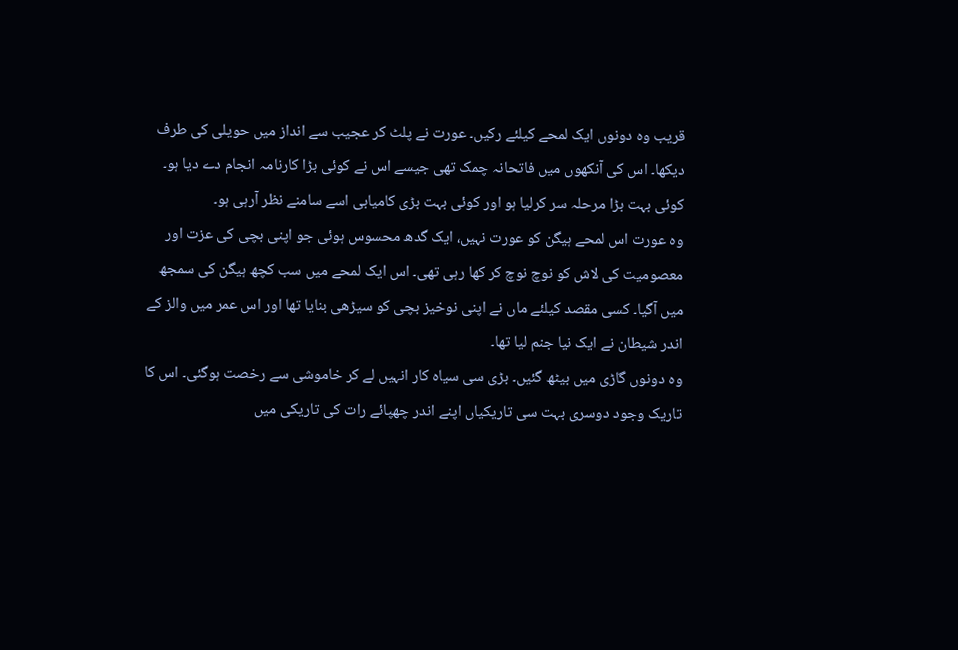قریب وہ دونوں ایک لمحے کیلئے رکیں۔ عورت نے پلٹ کر عجیب سے انداز میں حویلی کی طرف دیکھا۔ اس کی آنکھوں میں فاتحانہ چمک تھی جیسے اس نے کوئی بڑا کارنامہ انجام دے دیا ہو۔ کوئی بہت بڑا مرحلہ سر کرلیا ہو اور کوئی بہت بڑی کامیابی اسے سامنے نظر آرہی ہو۔
وہ عورت اس لمحے ہیگن کو عورت نہیں، ایک گدھ محسوس ہوئی جو اپنی بچی کی عزت اور معصومیت کی لاش کو نوچ نوچ کر کھا رہی تھی۔ اس ایک لمحے میں سب کچھ ہیگن کی سمجھ میں آگیا۔ کسی مقصد کیلئے ماں نے اپنی نوخیز بچی کو سیڑھی بنایا تھا اور اس عمر میں والز کے اندر شیطان نے ایک نیا جنم لیا تھا۔
وہ دونوں گاڑی میں بیٹھ گئیں۔ بڑی سی سیاہ کار انہیں لے کر خاموشی سے رخصت ہوگئی۔ اس کا تاریک وجود دوسری بہت سی تاریکیاں اپنے اندر چھپائے رات کی تاریکی میں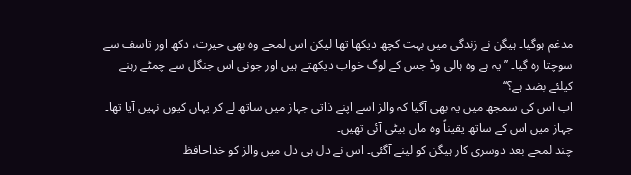مدغم ہوگیا۔ ہیگن نے زندگی میں بہت کچھ دیکھا تھا لیکن اس لمحے وہ بھی حیرت، دکھ اور تاسف سے سوچتا رہ گیا۔ ’’یہ ہے وہ ہالی وڈ جس کے لوگ خواب دیکھتے ہیں اور جونی اس جنگل سے چمٹے رہنے کیلئے بضد ہے؟‘‘
اب اس کی سمجھ میں یہ بھی آگیا کہ والز اسے اپنے ذاتی جہاز میں ساتھ لے کر یہاں کیوں نہیں آیا تھا۔ جہاز میں اس کے ساتھ یقیناً وہ ماں بیٹی آئی تھیں۔
چند لمحے بعد دوسری کار ہیگن کو لینے آگئی۔ اس نے دل ہی دل میں والز کو خداحافظ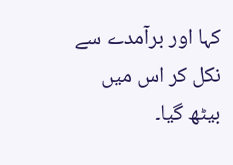کہا اور برآمدے سے نکل کر اس میں بیٹھ گیا۔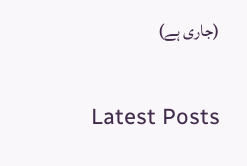(جاری ہے)

Latest Posts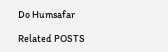Do Humsafar

Related POSTS